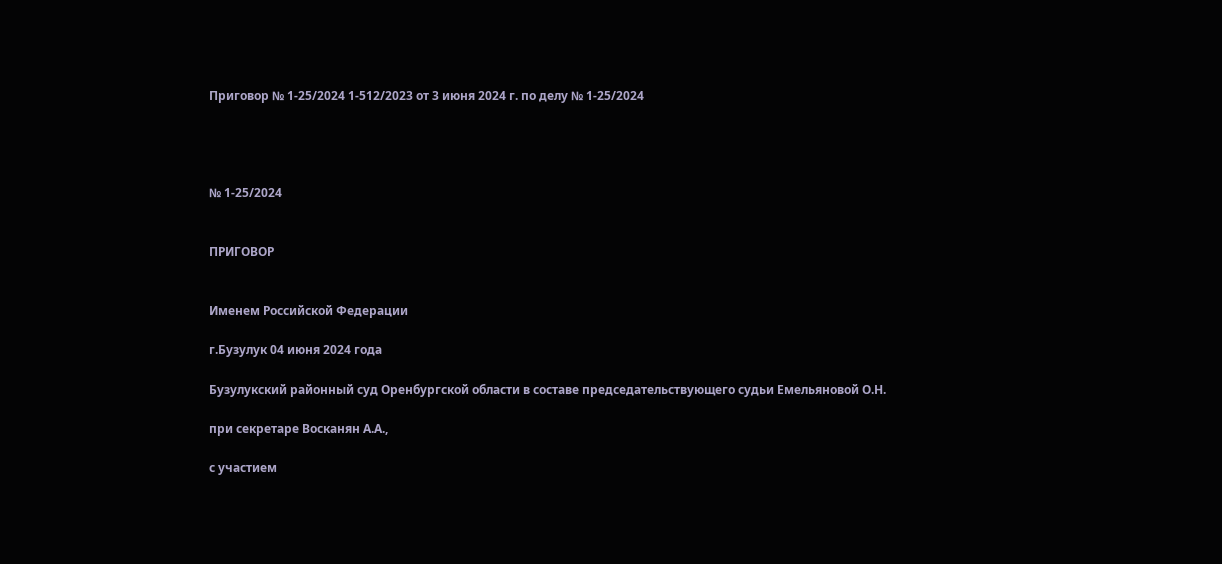Приговор № 1-25/2024 1-512/2023 от 3 июня 2024 г. по делу № 1-25/2024




№ 1-25/2024


ПРИГОВОР


Именем Российской Федерации

г.Бузулук 04 июня 2024 года

Бузулукский районный суд Оренбургской области в составе председательствующего судьи Емельяновой О.Н.

при секретаре Восканян А.А.,

с участием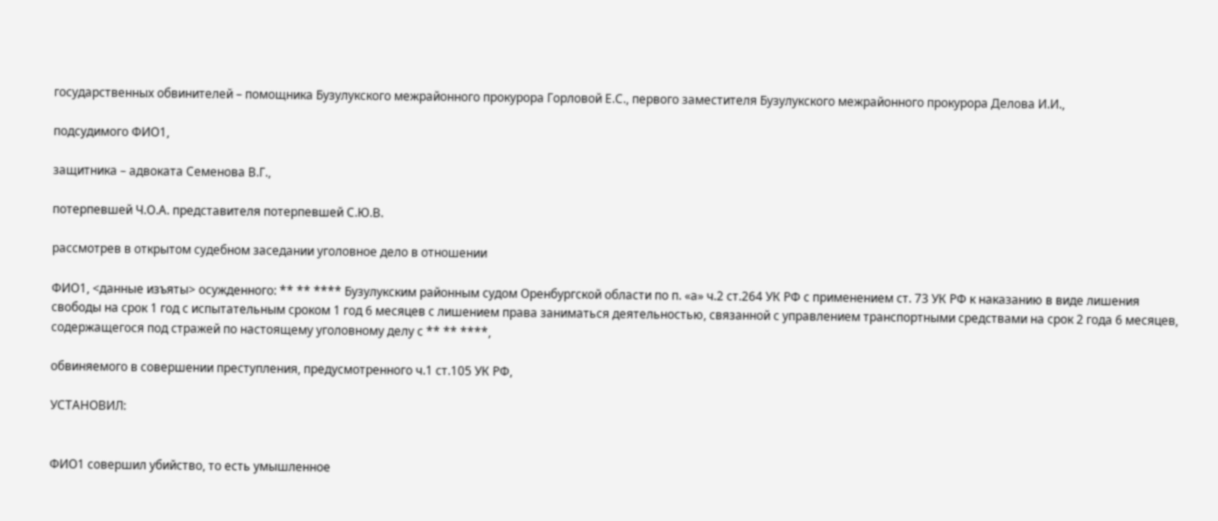государственных обвинителей – помощника Бузулукского межрайонного прокурора Горловой Е.С., первого заместителя Бузулукского межрайонного прокурора Делова И.И.,

подсудимого ФИО1,

защитника – адвоката Семенова В.Г.,

потерпевшей Ч.О.А. представителя потерпевшей С.Ю.В.

рассмотрев в открытом судебном заседании уголовное дело в отношении

ФИО1, <данные изъяты> осужденного: ** ** **** Бузулукским районным судом Оренбургской области по п. «а» ч.2 ст.264 УК РФ с применением ст. 73 УК РФ к наказанию в виде лишения свободы на срок 1 год с испытательным сроком 1 год 6 месяцев с лишением права заниматься деятельностью, связанной с управлением транспортными средствами на срок 2 года 6 месяцев, содержащегося под стражей по настоящему уголовному делу с ** ** ****,

обвиняемого в совершении преступления, предусмотренного ч.1 ст.105 УК РФ,

УСТАНОВИЛ:


ФИО1 совершил убийство, то есть умышленное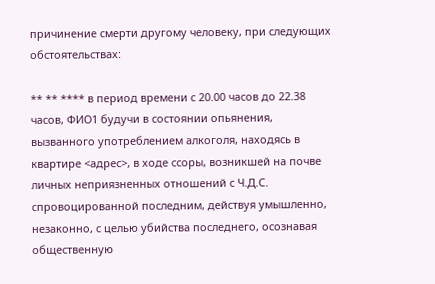причинение смерти другому человеку, при следующих обстоятельствах:

** ** **** в период времени с 20.00 часов до 22.38 часов, ФИО1 будучи в состоянии опьянения, вызванного употреблением алкоголя, находясь в квартире <адрес>, в ходе ссоры, возникшей на почве личных неприязненных отношений с Ч.Д.С. спровоцированной последним, действуя умышленно, незаконно, с целью убийства последнего, осознавая общественную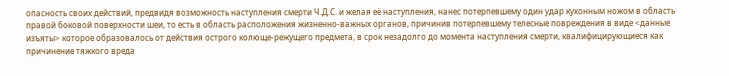опасность своих действий, предвидя возможность наступления смерти Ч.Д.С. и желая её наступления, нанес потерпевшему один удар кухонным ножом в область правой боковой поверхности шеи, то есть в область расположения жизненно-важных органов, причинив потерпевшему телесные повреждения в виде <данные изъяты> которое образовалось от действия острого колюще-режущего предмета, в срок незадолго до момента наступления смерти, квалифицирующиеся как причинение тяжкого вреда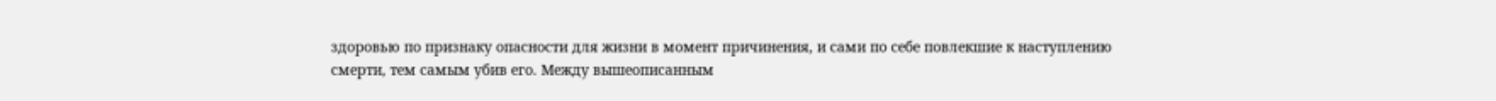здоровью по признаку опасности для жизни в момент причинения, и сами по себе повлекшие к наступлению смерти, тем самым убив его. Между вышеописанным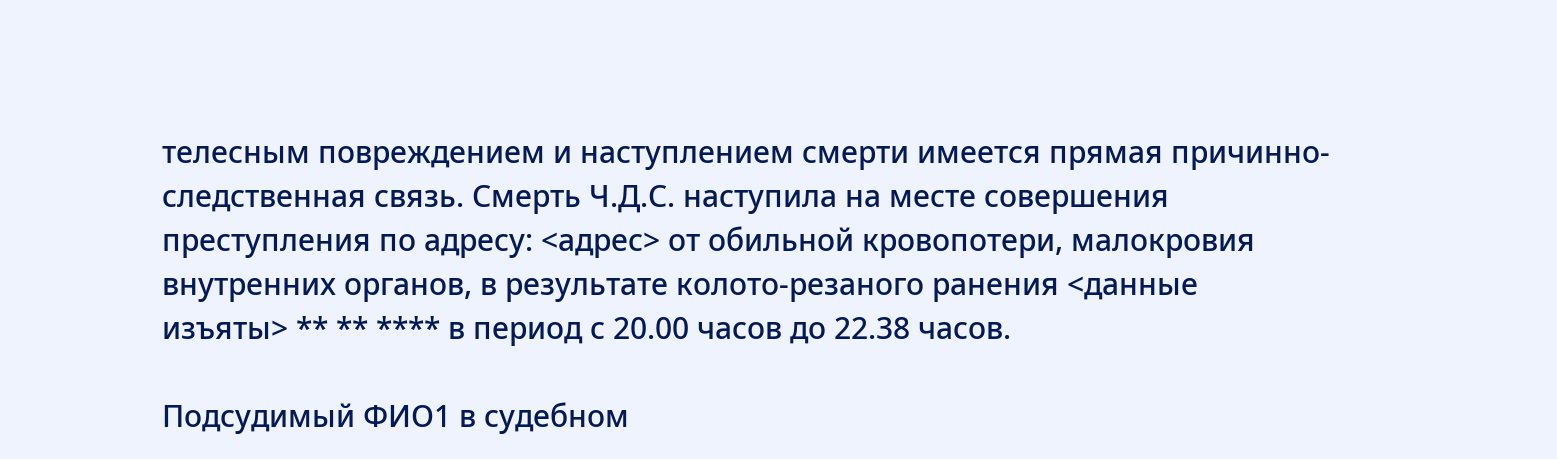телесным повреждением и наступлением смерти имеется прямая причинно-следственная связь. Смерть Ч.Д.С. наступила на месте совершения преступления по адресу: <адрес> от обильной кровопотери, малокровия внутренних органов, в результате колото-резаного ранения <данные изъяты> ** ** **** в период с 20.00 часов до 22.38 часов.

Подсудимый ФИО1 в судебном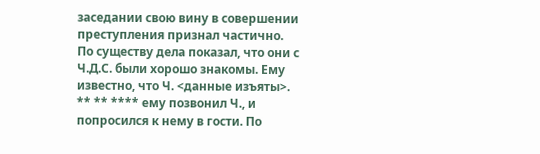заседании свою вину в совершении преступления признал частично. По существу дела показал, что они с Ч.Д.С. были хорошо знакомы. Ему известно, что Ч. <данные изъяты>. ** ** **** ему позвонил Ч., и попросился к нему в гости. По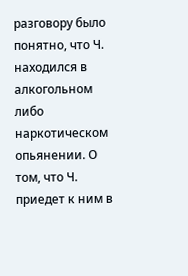разговору было понятно, что Ч. находился в алкогольном либо наркотическом опьянении. О том, что Ч. приедет к ним в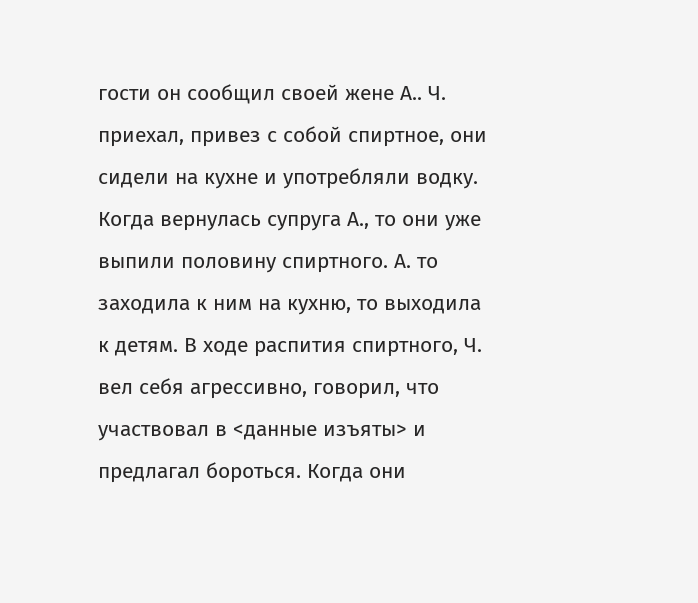гости он сообщил своей жене А.. Ч. приехал, привез с собой спиртное, они сидели на кухне и употребляли водку. Когда вернулась супруга А., то они уже выпили половину спиртного. А. то заходила к ним на кухню, то выходила к детям. В ходе распития спиртного, Ч. вел себя агрессивно, говорил, что участвовал в <данные изъяты> и предлагал бороться. Когда они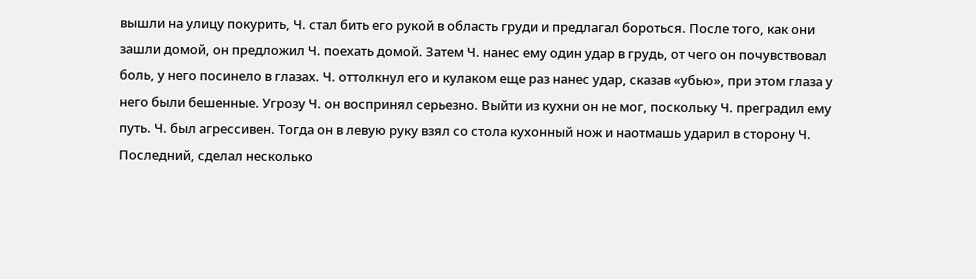вышли на улицу покурить, Ч. стал бить его рукой в область груди и предлагал бороться. После того, как они зашли домой, он предложил Ч. поехать домой. Затем Ч. нанес ему один удар в грудь, от чего он почувствовал боль, у него посинело в глазах. Ч. оттолкнул его и кулаком еще раз нанес удар, сказав «убью», при этом глаза у него были бешенные. Угрозу Ч. он воспринял серьезно. Выйти из кухни он не мог, поскольку Ч. преградил ему путь. Ч. был агрессивен. Тогда он в левую руку взял со стола кухонный нож и наотмашь ударил в сторону Ч. Последний, сделал несколько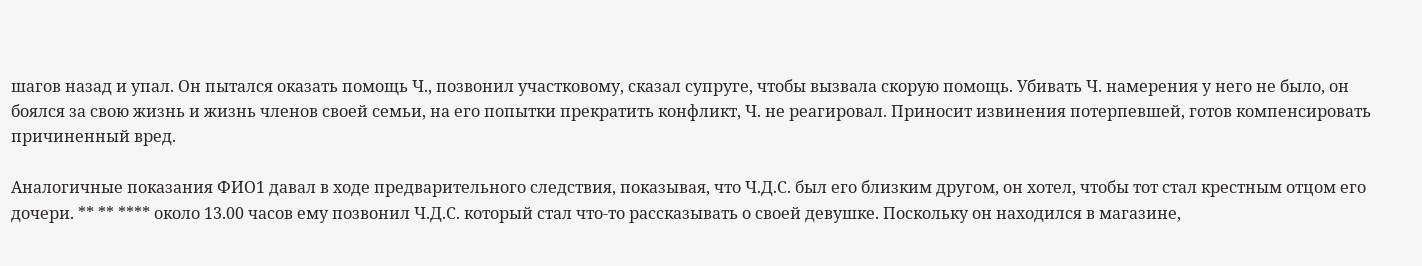шагов назад и упал. Он пытался оказать помощь Ч., позвонил участковому, сказал супруге, чтобы вызвала скорую помощь. Убивать Ч. намерения у него не было, он боялся за свою жизнь и жизнь членов своей семьи, на его попытки прекратить конфликт, Ч. не реагировал. Приносит извинения потерпевшей, готов компенсировать причиненный вред.

Аналогичные показания ФИО1 давал в ходе предварительного следствия, показывая, что Ч.Д.С. был его близким другом, он хотел, чтобы тот стал крестным отцом его дочери. ** ** **** около 13.00 часов ему позвонил Ч.Д.С. который стал что-то рассказывать о своей девушке. Поскольку он находился в магазине,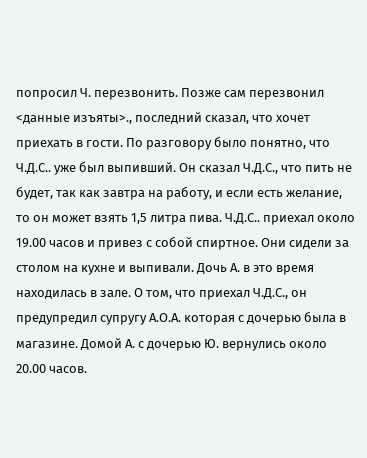попросил Ч. перезвонить. Позже сам перезвонил <данные изъяты>., последний сказал, что хочет приехать в гости. По разговору было понятно, что Ч.Д.С.. уже был выпивший. Он сказал Ч.Д.С., что пить не будет, так как завтра на работу, и если есть желание, то он может взять 1,5 литра пива. Ч.Д.С.. приехал около 19.00 часов и привез с собой спиртное. Они сидели за столом на кухне и выпивали. Дочь А. в это время находилась в зале. О том, что приехал Ч.Д.С., он предупредил супругу А.О.А. которая с дочерью была в магазине. Домой А. с дочерью Ю. вернулись около 20.00 часов.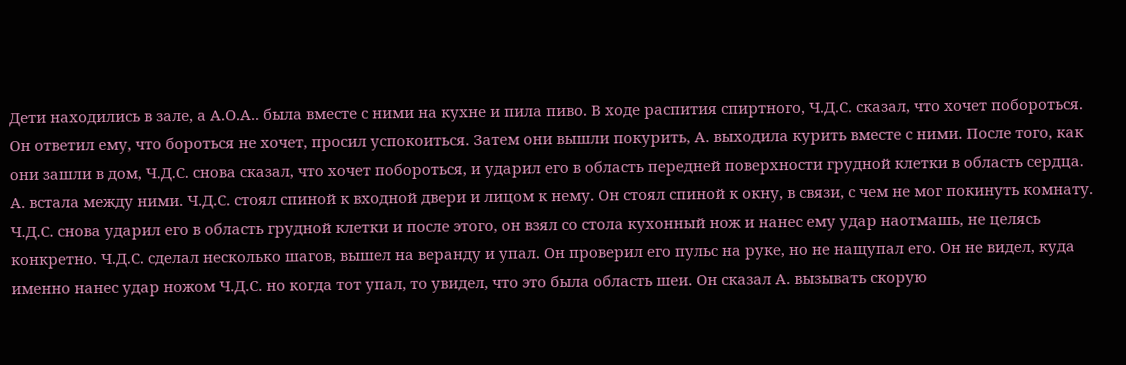Дети находились в зале, а А.О.А.. была вместе с ними на кухне и пила пиво. В ходе распития спиртного, Ч.Д.С. сказал, что хочет побороться. Он ответил ему, что бороться не хочет, просил успокоиться. Затем они вышли покурить, А. выходила курить вместе с ними. После того, как они зашли в дом, Ч.Д.С. снова сказал, что хочет побороться, и ударил его в область передней поверхности грудной клетки в область сердца. А. встала между ними. Ч.Д.С. стоял спиной к входной двери и лицом к нему. Он стоял спиной к окну, в связи, с чем не мог покинуть комнату. Ч.Д.С. снова ударил его в область грудной клетки и после этого, он взял со стола кухонный нож и нанес ему удар наотмашь, не целясь конкретно. Ч.Д.С. сделал несколько шагов, вышел на веранду и упал. Он проверил его пульс на руке, но не нащупал его. Он не видел, куда именно нанес удар ножом Ч.Д.С. но когда тот упал, то увидел, что это была область шеи. Он сказал А. вызывать скорую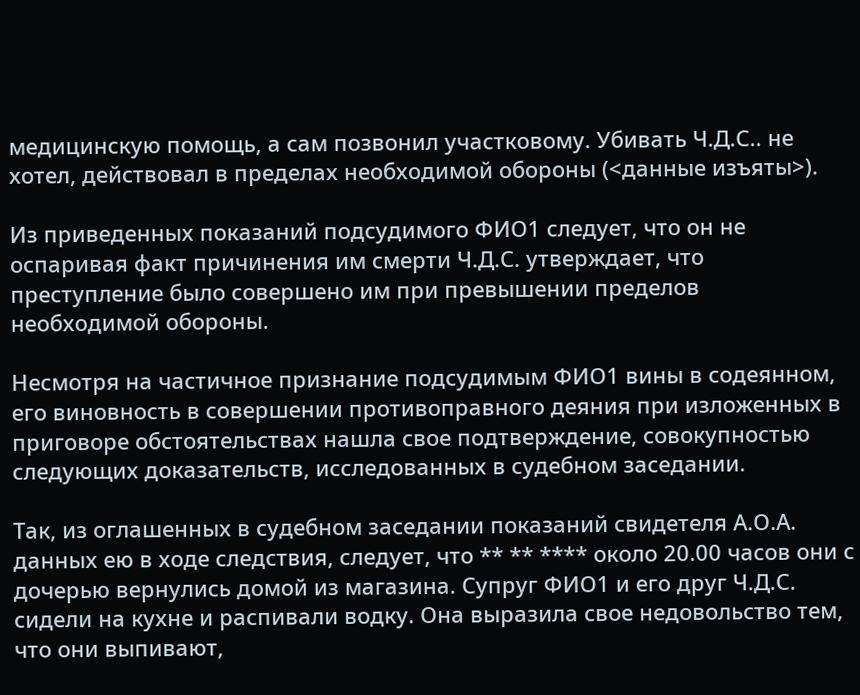медицинскую помощь, а сам позвонил участковому. Убивать Ч.Д.С.. не хотел, действовал в пределах необходимой обороны (<данные изъяты>).

Из приведенных показаний подсудимого ФИО1 следует, что он не оспаривая факт причинения им смерти Ч.Д.С. утверждает, что преступление было совершено им при превышении пределов необходимой обороны.

Несмотря на частичное признание подсудимым ФИО1 вины в содеянном, его виновность в совершении противоправного деяния при изложенных в приговоре обстоятельствах нашла свое подтверждение, совокупностью следующих доказательств, исследованных в судебном заседании.

Так, из оглашенных в судебном заседании показаний свидетеля А.О.А. данных ею в ходе следствия, следует, что ** ** **** около 20.00 часов они с дочерью вернулись домой из магазина. Супруг ФИО1 и его друг Ч.Д.С. сидели на кухне и распивали водку. Она выразила свое недовольство тем, что они выпивают,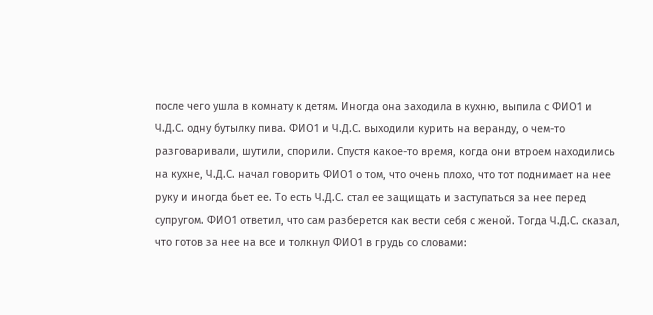после чего ушла в комнату к детям. Иногда она заходила в кухню, выпила с ФИО1 и Ч.Д.С. одну бутылку пива. ФИО1 и Ч.Д.С. выходили курить на веранду, о чем-то разговаривали, шутили, спорили. Спустя какое-то время, когда они втроем находились на кухне, Ч.Д.С. начал говорить ФИО1 о том, что очень плохо, что тот поднимает на нее руку и иногда бьет ее. То есть Ч.Д.С. стал ее защищать и заступаться за нее перед супругом. ФИО1 ответил, что сам разберется как вести себя с женой. Тогда Ч.Д.С. сказал, что готов за нее на все и толкнул ФИО1 в грудь со словами: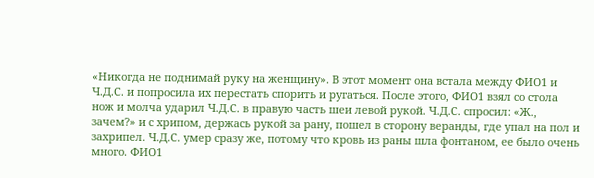«Никогда не поднимай руку на женщину». В этот момент она встала между ФИО1 и Ч.Д.С. и попросила их перестать спорить и ругаться. После этого, ФИО1 взял со стола нож и молча ударил Ч.Д.С. в правую часть шеи левой рукой. Ч.Д.С. спросил: «Ж., зачем?» и с хрипом, держась рукой за рану, пошел в сторону веранды, где упал на пол и захрипел. Ч.Д.С. умер сразу же, потому что кровь из раны шла фонтаном, ее было очень много. ФИО1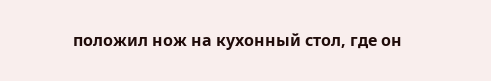положил нож на кухонный стол, где он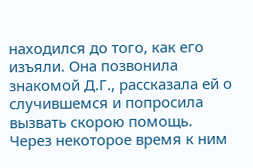находился до того, как его изъяли. Она позвонила знакомой Д.Г., рассказала ей о случившемся и попросила вызвать скорою помощь. Через некоторое время к ним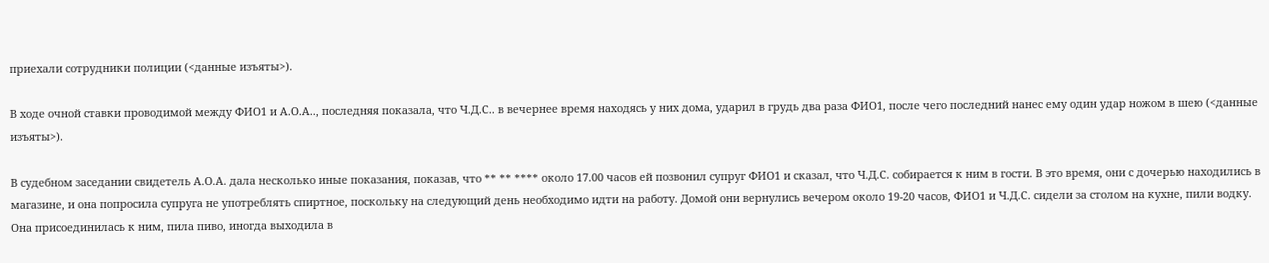приехали сотрудники полиции (<данные изъяты>).

В ходе очной ставки проводимой между ФИО1 и А.О.А.., последняя показала, что Ч.Д.С.. в вечернее время находясь у них дома, ударил в грудь два раза ФИО1, после чего последний нанес ему один удар ножом в шею (<данные изъяты>).

В судебном заседании свидетель А.О.А. дала несколько иные показания, показав, что ** ** **** около 17.00 часов ей позвонил супруг ФИО1 и сказал, что Ч.Д.С. собирается к ним в гости. В это время, они с дочерью находились в магазине, и она попросила супруга не употреблять спиртное, поскольку на следующий день необходимо идти на работу. Домой они вернулись вечером около 19-20 часов, ФИО1 и Ч.Д.С. сидели за столом на кухне, пили водку. Она присоединилась к ним, пила пиво, иногда выходила в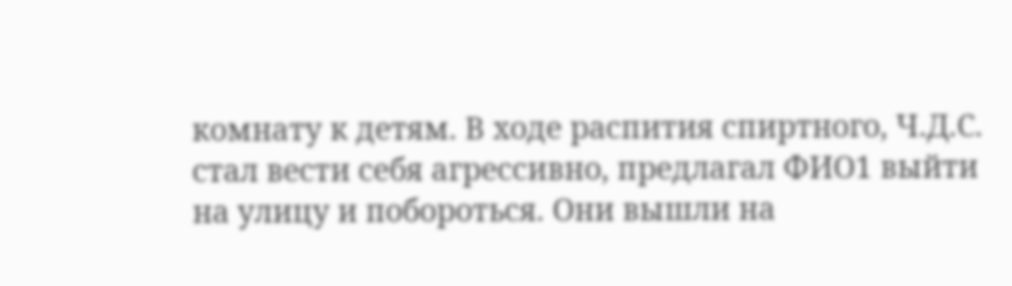комнату к детям. В ходе распития спиртного, Ч.Д.С. стал вести себя агрессивно, предлагал ФИО1 выйти на улицу и побороться. Они вышли на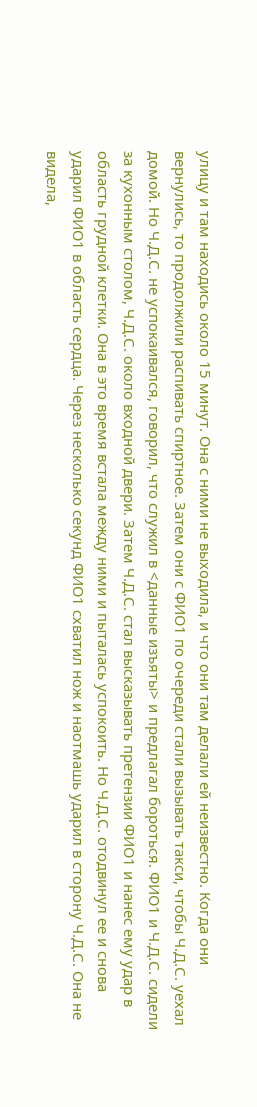улицу и там находись около 15 минут. Она с ними не выходила, и что они там делали ей неизвестно. Когда они вернулись, то продолжили распивать спиртное. Затем они с ФИО1 по очереди стали вызывать такси, чтобы Ч.Д.С. уехал домой. Но Ч.Д.С. не успокаивался, говорил, что служил в <данные изъяты> и предлагал бороться. ФИО1 и Ч.Д.С. сидели за кухонным столом, Ч.Д.С. около входной двери. Затем Ч.Д.С. стал высказывать претензии ФИО1 и нанес ему удар в область грудной клетки. Она в это время встала между ними и пыталась успокоить. Но Ч.Д.С. отодвинул ее и снова ударил ФИО1 в область сердца. Через несколько секунд ФИО1 схватил нож и наотмашь ударил в сторону Ч.Д.С. Она не видела,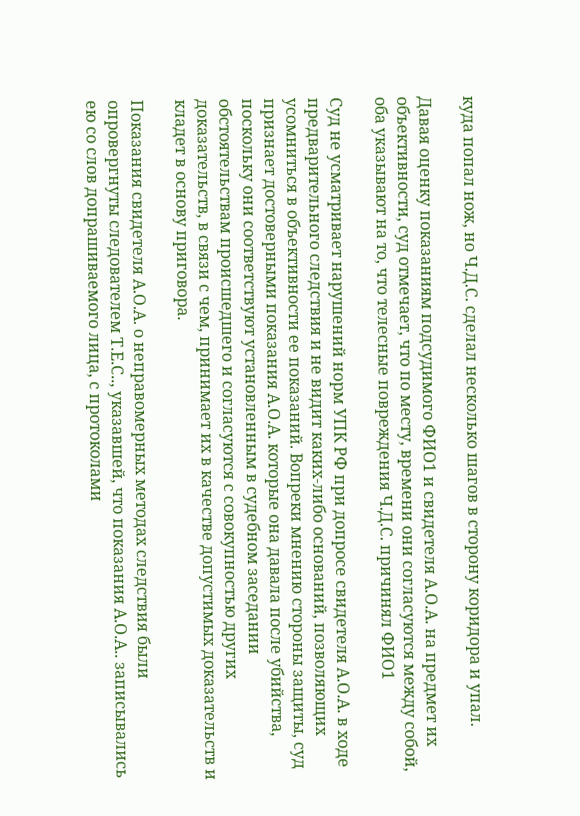куда попал нож, но Ч.Д.С. сделал несколько шагов в сторону коридора и упал.

Давая оценку показаниям подсудимого ФИО1 и свидетеля А.О.А. на предмет их объективности, суд отмечает, что по месту, времени они согласуются между собой, оба указывают на то, что телесные повреждения Ч.Д.С. причинял ФИО1

Суд не усматривает нарушений норм УПК РФ при допросе свидетеля А.О.А. в ходе предварительного следствия и не видит каких-либо оснований, позволяющих усомниться в объективности ее показаний. Вопреки мнению стороны защиты, суд признает достоверными показания А.О.А. которые она давала после убийства, поскольку они соответствуют установленным в судебном заседании обстоятельствам происшедшего и согласуются с совокупностью других доказательств, в связи с чем, принимает их в качестве допустимых доказательств и кладет в основу приговора.

Показания свидетеля А.О.А. о неправомерных методах следствия были опровергнуты следователем Т.Е.С.., указавшей, что показания А.О.А.. записывались ею со слов допрашиваемого лица, с протоколами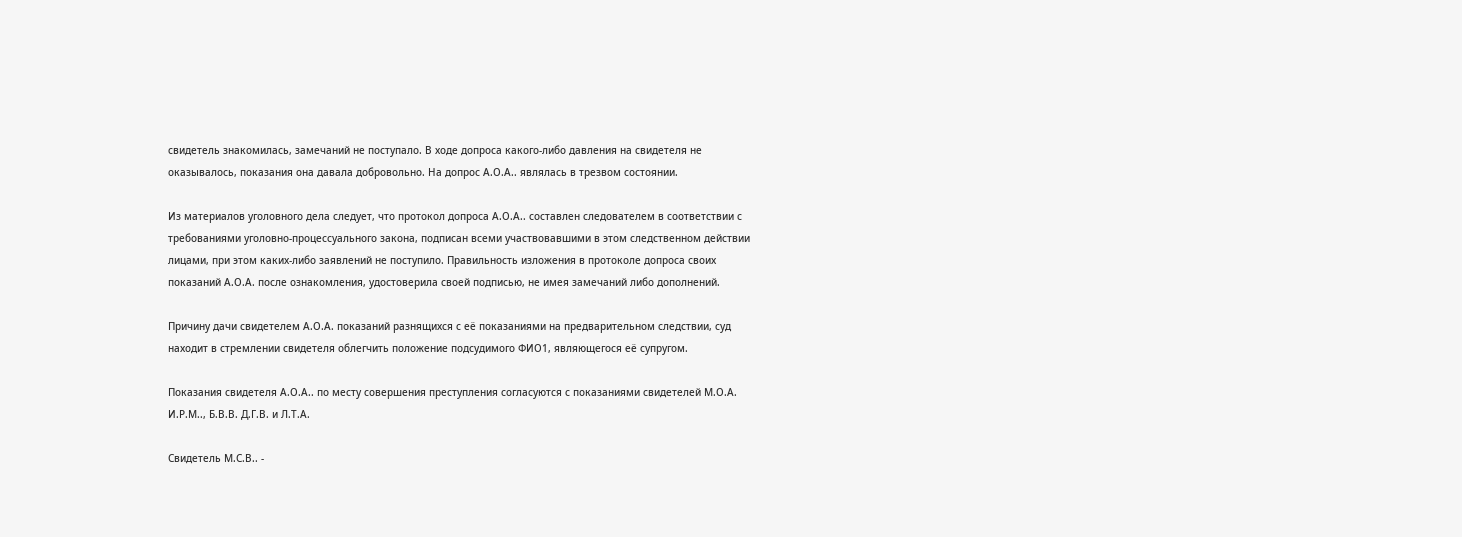свидетель знакомилась, замечаний не поступало. В ходе допроса какого-либо давления на свидетеля не оказывалось, показания она давала добровольно. На допрос А.О.А.. являлась в трезвом состоянии.

Из материалов уголовного дела следует, что протокол допроса А.О.А.. составлен следователем в соответствии с требованиями уголовно-процессуального закона, подписан всеми участвовавшими в этом следственном действии лицами, при этом каких-либо заявлений не поступило. Правильность изложения в протоколе допроса своих показаний А.О.А. после ознакомления, удостоверила своей подписью, не имея замечаний либо дополнений.

Причину дачи свидетелем А.О.А. показаний разнящихся с её показаниями на предварительном следствии, суд находит в стремлении свидетеля облегчить положение подсудимого ФИО1, являющегося её супругом.

Показания свидетеля А.О.А.. по месту совершения преступления согласуются с показаниями свидетелей М.О.А. И.Р.М.., Б.В.В. Д.Г.В. и Л.Т.А.

Свидетель М.С.В.. -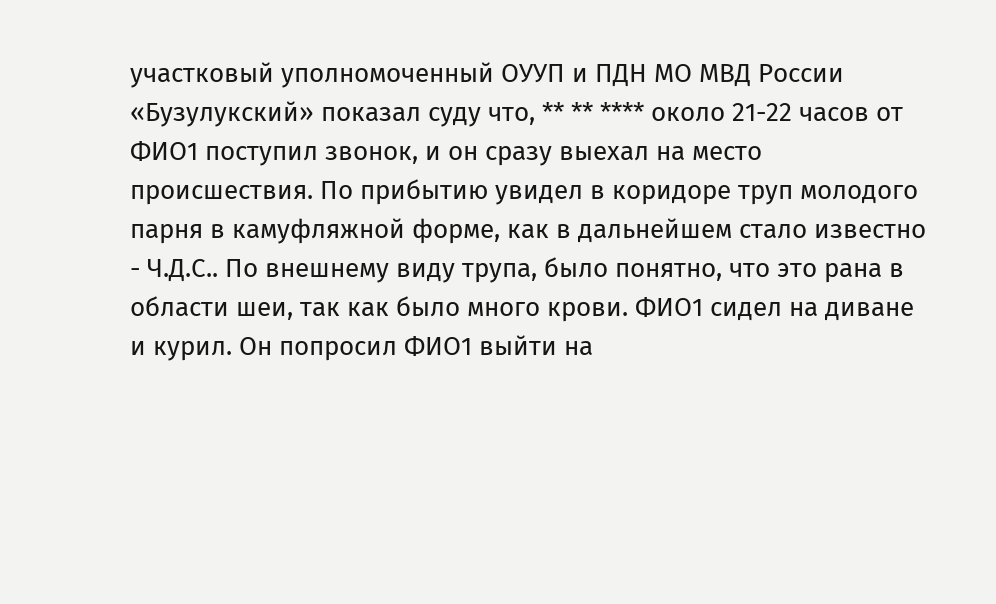участковый уполномоченный ОУУП и ПДН МО МВД России «Бузулукский» показал суду что, ** ** **** около 21-22 часов от ФИО1 поступил звонок, и он сразу выехал на место происшествия. По прибытию увидел в коридоре труп молодого парня в камуфляжной форме, как в дальнейшем стало известно - Ч.Д.С.. По внешнему виду трупа, было понятно, что это рана в области шеи, так как было много крови. ФИО1 сидел на диване и курил. Он попросил ФИО1 выйти на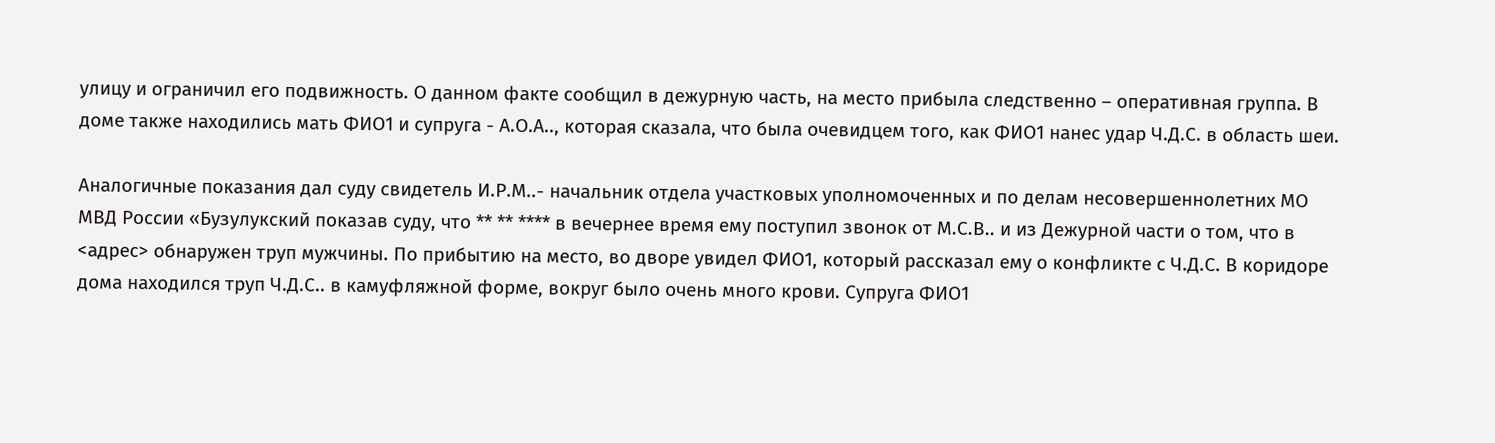улицу и ограничил его подвижность. О данном факте сообщил в дежурную часть, на место прибыла следственно – оперативная группа. В доме также находились мать ФИО1 и супруга - А.О.А.., которая сказала, что была очевидцем того, как ФИО1 нанес удар Ч.Д.С. в область шеи.

Аналогичные показания дал суду свидетель И.Р.М..- начальник отдела участковых уполномоченных и по делам несовершеннолетних МО МВД России «Бузулукский показав суду, что ** ** **** в вечернее время ему поступил звонок от М.С.В.. и из Дежурной части о том, что в <адрес> обнаружен труп мужчины. По прибытию на место, во дворе увидел ФИО1, который рассказал ему о конфликте с Ч.Д.С. В коридоре дома находился труп Ч.Д.С.. в камуфляжной форме, вокруг было очень много крови. Супруга ФИО1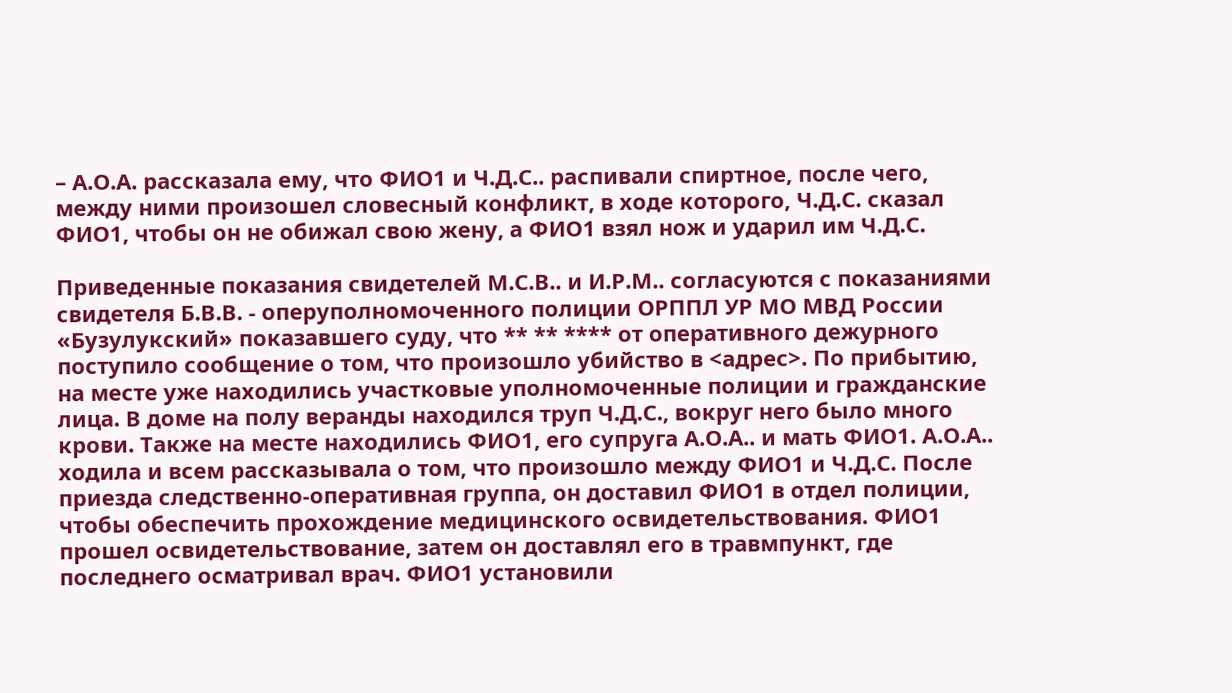– А.О.А. рассказала ему, что ФИО1 и Ч.Д.С.. распивали спиртное, после чего, между ними произошел словесный конфликт, в ходе которого, Ч.Д.С. сказал ФИО1, чтобы он не обижал свою жену, а ФИО1 взял нож и ударил им Ч.Д.С.

Приведенные показания свидетелей М.С.В.. и И.Р.М.. согласуются с показаниями свидетеля Б.В.В. - оперуполномоченного полиции ОРППЛ УР МО МВД России «Бузулукский» показавшего суду, что ** ** **** от оперативного дежурного поступило сообщение о том, что произошло убийство в <адрес>. По прибытию, на месте уже находились участковые уполномоченные полиции и гражданские лица. В доме на полу веранды находился труп Ч.Д.С., вокруг него было много крови. Также на месте находились ФИО1, его супруга А.О.А.. и мать ФИО1. А.О.А.. ходила и всем рассказывала о том, что произошло между ФИО1 и Ч.Д.С. После приезда следственно-оперативная группа, он доставил ФИО1 в отдел полиции, чтобы обеспечить прохождение медицинского освидетельствования. ФИО1 прошел освидетельствование, затем он доставлял его в травмпункт, где последнего осматривал врач. ФИО1 установили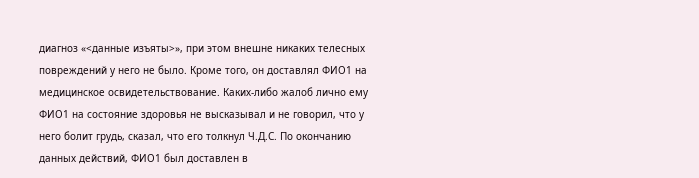диагноз «<данные изъяты>», при этом внешне никаких телесных повреждений у него не было. Кроме того, он доставлял ФИО1 на медицинское освидетельствование. Каких-либо жалоб лично ему ФИО1 на состояние здоровья не высказывал и не говорил, что у него болит грудь, сказал, что его толкнул Ч.Д.С. По окончанию данных действий, ФИО1 был доставлен в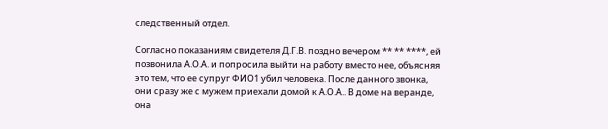следственный отдел.

Согласно показаниям свидетеля Д.Г.В. поздно вечером ** ** ****, ей позвонила А.О.А. и попросила выйти на работу вместо нее, объясняя это тем, что ее супруг ФИО1 убил человека. После данного звонка, они сразу же с мужем приехали домой к А.О.А.. В доме на веранде, она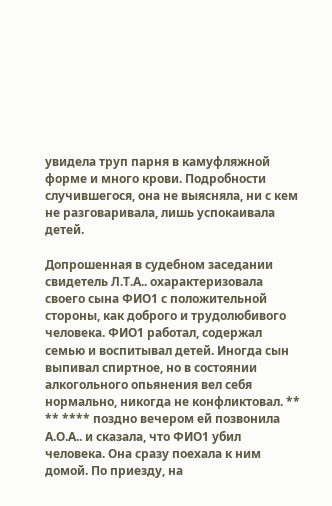увидела труп парня в камуфляжной форме и много крови. Подробности случившегося, она не выясняла, ни с кем не разговаривала, лишь успокаивала детей.

Допрошенная в судебном заседании свидетель Л.Т.А.. охарактеризовала своего сына ФИО1 с положительной стороны, как доброго и трудолюбивого человека. ФИО1 работал, содержал семью и воспитывал детей. Иногда сын выпивал спиртное, но в состоянии алкогольного опьянения вел себя нормально, никогда не конфликтовал. ** ** **** поздно вечером ей позвонила А.О.А.. и сказала, что ФИО1 убил человека. Она сразу поехала к ним домой. По приезду, на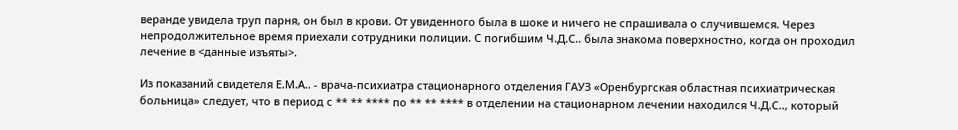веранде увидела труп парня, он был в крови. От увиденного была в шоке и ничего не спрашивала о случившемся. Через непродолжительное время приехали сотрудники полиции. С погибшим Ч.Д.С.. была знакома поверхностно, когда он проходил лечение в <данные изъяты>.

Из показаний свидетеля Е.М.А.. - врача-психиатра стационарного отделения ГАУЗ «Оренбургская областная психиатрическая больница» следует, что в период с ** ** **** по ** ** **** в отделении на стационарном лечении находился Ч.Д.С.., который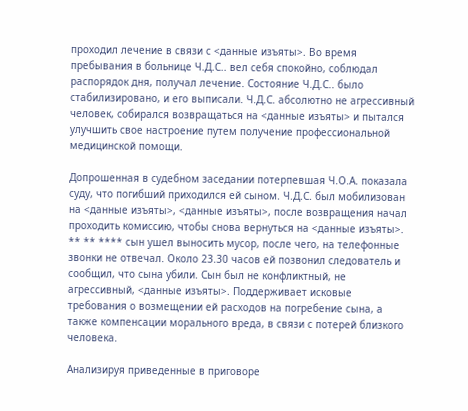проходил лечение в связи с <данные изъяты>. Во время пребывания в больнице Ч.Д.С.. вел себя спокойно, соблюдал распорядок дня, получал лечение. Состояние Ч.Д.С.. было стабилизировано, и его выписали. Ч.Д.С. абсолютно не агрессивный человек, собирался возвращаться на <данные изъяты> и пытался улучшить свое настроение путем получение профессиональной медицинской помощи.

Допрошенная в судебном заседании потерпевшая Ч.О.А. показала суду, что погибший приходился ей сыном. Ч.Д.С. был мобилизован на <данные изъяты>, <данные изъяты>, после возвращения начал проходить комиссию, чтобы снова вернуться на <данные изъяты>. ** ** **** сын ушел выносить мусор, после чего, на телефонные звонки не отвечал. Около 23.30 часов ей позвонил следователь и сообщил, что сына убили. Сын был не конфликтный, не агрессивный, <данные изъяты>. Поддерживает исковые требования о возмещении ей расходов на погребение сына, а также компенсации морального вреда, в связи с потерей близкого человека.

Анализируя приведенные в приговоре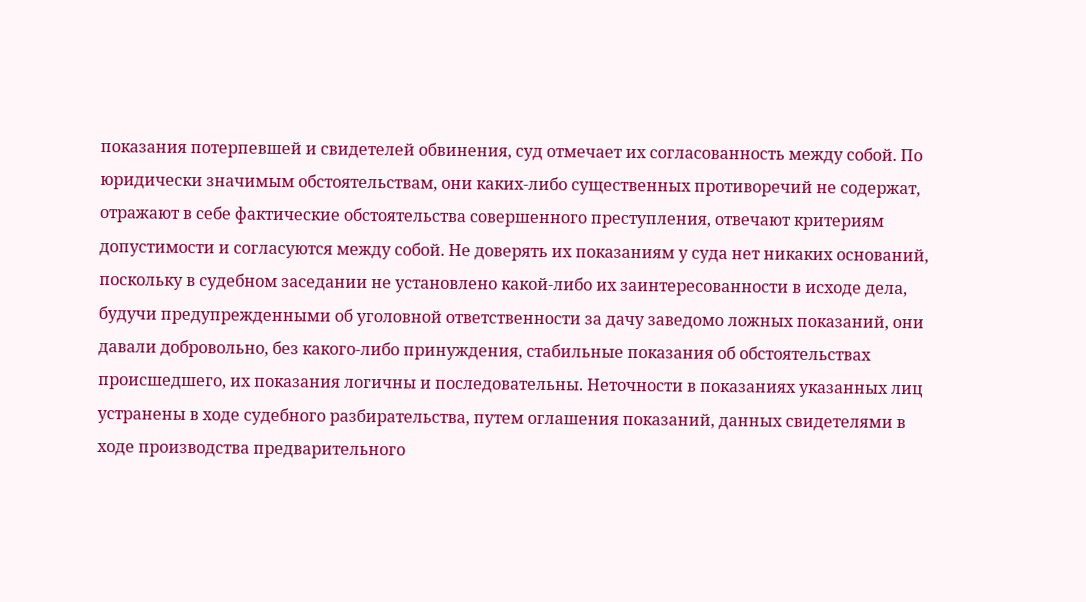показания потерпевшей и свидетелей обвинения, суд отмечает их согласованность между собой. По юридически значимым обстоятельствам, они каких-либо существенных противоречий не содержат, отражают в себе фактические обстоятельства совершенного преступления, отвечают критериям допустимости и согласуются между собой. Не доверять их показаниям у суда нет никаких оснований, поскольку в судебном заседании не установлено какой-либо их заинтересованности в исходе дела, будучи предупрежденными об уголовной ответственности за дачу заведомо ложных показаний, они давали добровольно, без какого-либо принуждения, стабильные показания об обстоятельствах происшедшего, их показания логичны и последовательны. Неточности в показаниях указанных лиц устранены в ходе судебного разбирательства, путем оглашения показаний, данных свидетелями в ходе производства предварительного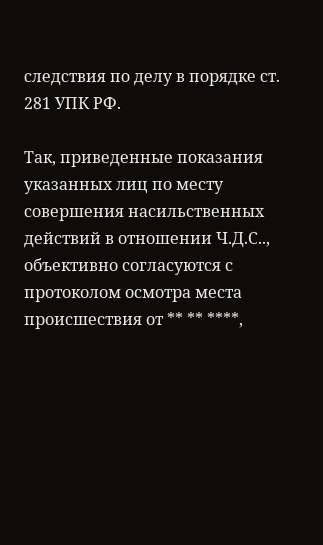следствия по делу в порядке ст. 281 УПК РФ.

Так, приведенные показания указанных лиц по месту совершения насильственных действий в отношении Ч.Д.С.., объективно согласуются с протоколом осмотра места происшествия от ** ** ****,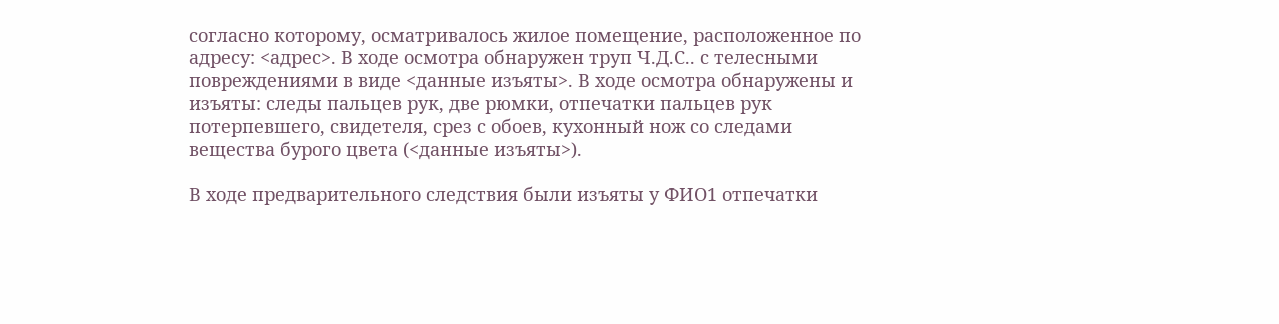согласно которому, осматривалось жилое помещение, расположенное по адресу: <адрес>. В ходе осмотра обнаружен труп Ч.Д.С.. с телесными повреждениями в виде <данные изъяты>. В ходе осмотра обнаружены и изъяты: следы пальцев рук, две рюмки, отпечатки пальцев рук потерпевшего, свидетеля, срез с обоев, кухонный нож со следами вещества бурого цвета (<данные изъяты>).

В ходе предварительного следствия были изъяты у ФИО1 отпечатки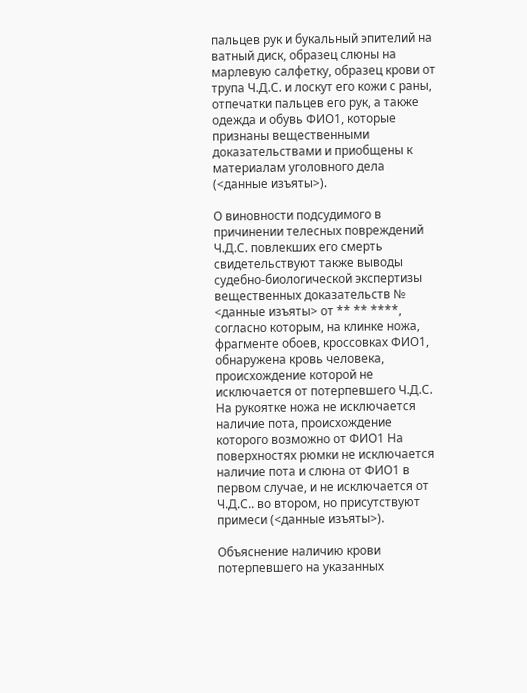пальцев рук и букальный эпителий на ватный диск, образец слюны на марлевую салфетку, образец крови от трупа Ч.Д.С. и лоскут его кожи с раны, отпечатки пальцев его рук, а также одежда и обувь ФИО1, которые признаны вещественными доказательствами и приобщены к материалам уголовного дела (<данные изъяты>).

О виновности подсудимого в причинении телесных повреждений Ч.Д.С. повлекших его смерть свидетельствуют также выводы судебно-биологической экспертизы вещественных доказательств № <данные изъяты> от ** ** ****, согласно которым, на клинке ножа, фрагменте обоев, кроссовках ФИО1, обнаружена кровь человека, происхождение которой не исключается от потерпевшего Ч.Д.С. На рукоятке ножа не исключается наличие пота, происхождение которого возможно от ФИО1 На поверхностях рюмки не исключается наличие пота и слюна от ФИО1 в первом случае, и не исключается от Ч.Д.С.. во втором, но присутствуют примеси (<данные изъяты>).

Объяснение наличию крови потерпевшего на указанных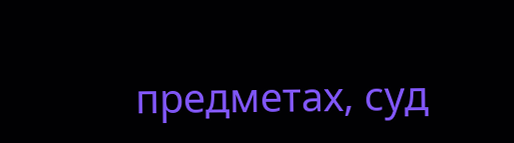предметах, суд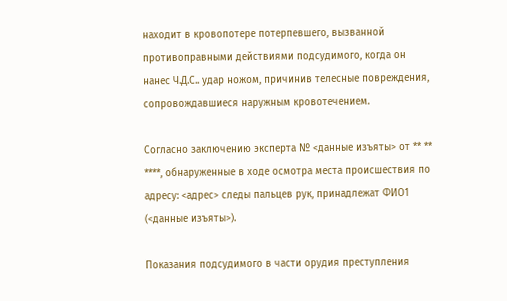находит в кровопотере потерпевшего, вызванной противоправными действиями подсудимого, когда он нанес Ч.Д.С.. удар ножом, причинив телесные повреждения, сопровождавшиеся наружным кровотечением.

Согласно заключению эксперта № <данные изъяты> от ** ** ****, обнаруженные в ходе осмотра места происшествия по адресу: <адрес> следы пальцев рук, принадлежат ФИО1 (<данные изъяты>).

Показания подсудимого в части орудия преступления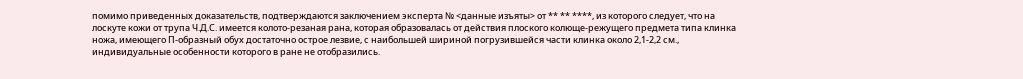помимо приведенных доказательств, подтверждаются заключением эксперта № <данные изъяты> от ** ** ****, из которого следует, что на лоскуте кожи от трупа Ч.Д.С. имеется колото-резаная рана, которая образовалась от действия плоского колюще-режущего предмета типа клинка ножа, имеющего П-образный обух достаточно острое лезвие, с наибольшей шириной погрузившейся части клинка около 2,1-2,2 см., индивидуальные особенности которого в ране не отобразились.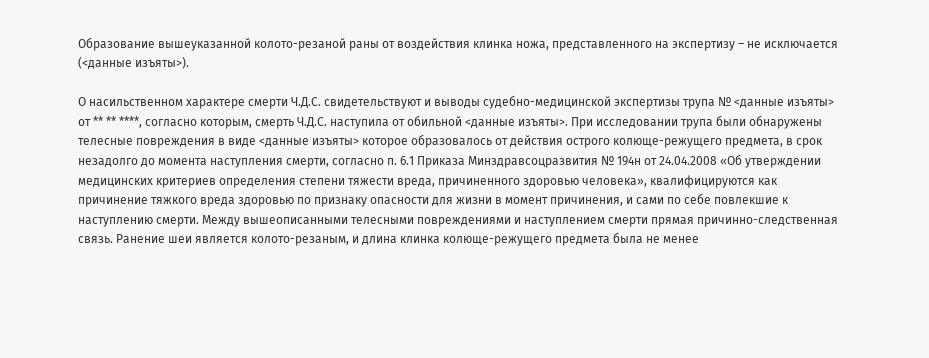Образование вышеуказанной колото-резаной раны от воздействия клинка ножа, представленного на экспертизу – не исключается (<данные изъяты>).

О насильственном характере смерти Ч.Д.С. свидетельствуют и выводы судебно-медицинской экспертизы трупа № <данные изъяты> от ** ** ****, согласно которым, смерть Ч.Д.С. наступила от обильной <данные изъяты>. При исследовании трупа были обнаружены телесные повреждения в виде <данные изъяты> которое образовалось от действия острого колюще-режущего предмета, в срок незадолго до момента наступления смерти, согласно п. 6.1 Приказа Минздравсоцразвития № 194н от 24.04.2008 «Об утверждении медицинских критериев определения степени тяжести вреда, причиненного здоровью человека», квалифицируются как причинение тяжкого вреда здоровью по признаку опасности для жизни в момент причинения, и сами по себе повлекшие к наступлению смерти. Между вышеописанными телесными повреждениями и наступлением смерти прямая причинно-следственная связь. Ранение шеи является колото-резаным, и длина клинка колюще-режущего предмета была не менее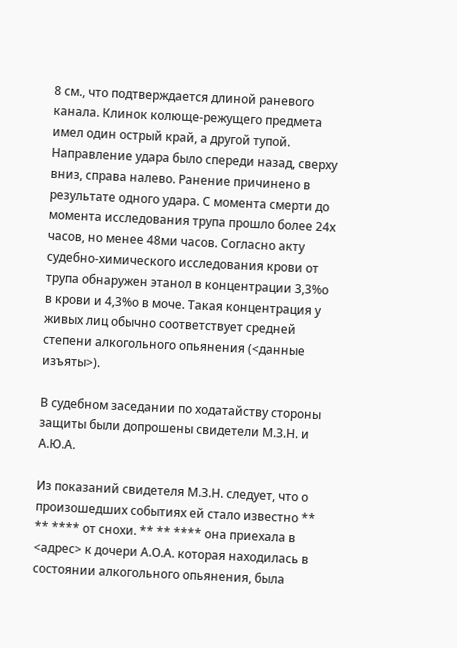8 см., что подтверждается длиной раневого канала. Клинок колюще-режущего предмета имел один острый край, а другой тупой. Направление удара было спереди назад, сверху вниз, справа налево. Ранение причинено в результате одного удара. С момента смерти до момента исследования трупа прошло более 24х часов, но менее 48ми часов. Согласно акту судебно-химического исследования крови от трупа обнаружен этанол в концентрации 3,3%о в крови и 4,3%о в моче. Такая концентрация у живых лиц обычно соответствует средней степени алкогольного опьянения (<данные изъяты>).

В судебном заседании по ходатайству стороны защиты были допрошены свидетели М.З.Н. и А.Ю.А.

Из показаний свидетеля М.З.Н. следует, что о произошедших событиях ей стало известно ** ** **** от снохи. ** ** **** она приехала в <адрес> к дочери А.О.А. которая находилась в состоянии алкогольного опьянения, была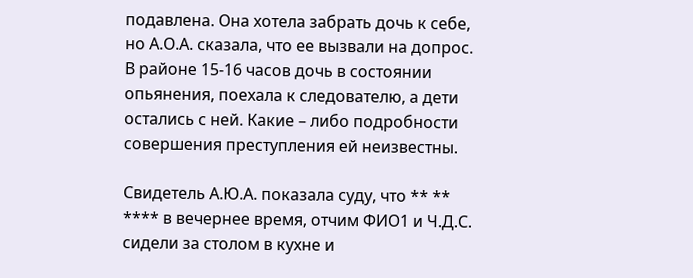подавлена. Она хотела забрать дочь к себе, но А.О.А. сказала, что ее вызвали на допрос. В районе 15-16 часов дочь в состоянии опьянения, поехала к следователю, а дети остались с ней. Какие – либо подробности совершения преступления ей неизвестны.

Свидетель А.Ю.А. показала суду, что ** ** **** в вечернее время, отчим ФИО1 и Ч.Д.С. сидели за столом в кухне и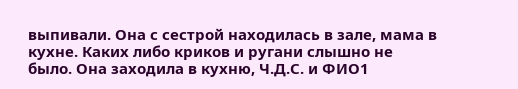выпивали. Она с сестрой находилась в зале, мама в кухне. Каких либо криков и ругани слышно не было. Она заходила в кухню, Ч.Д.С. и ФИО1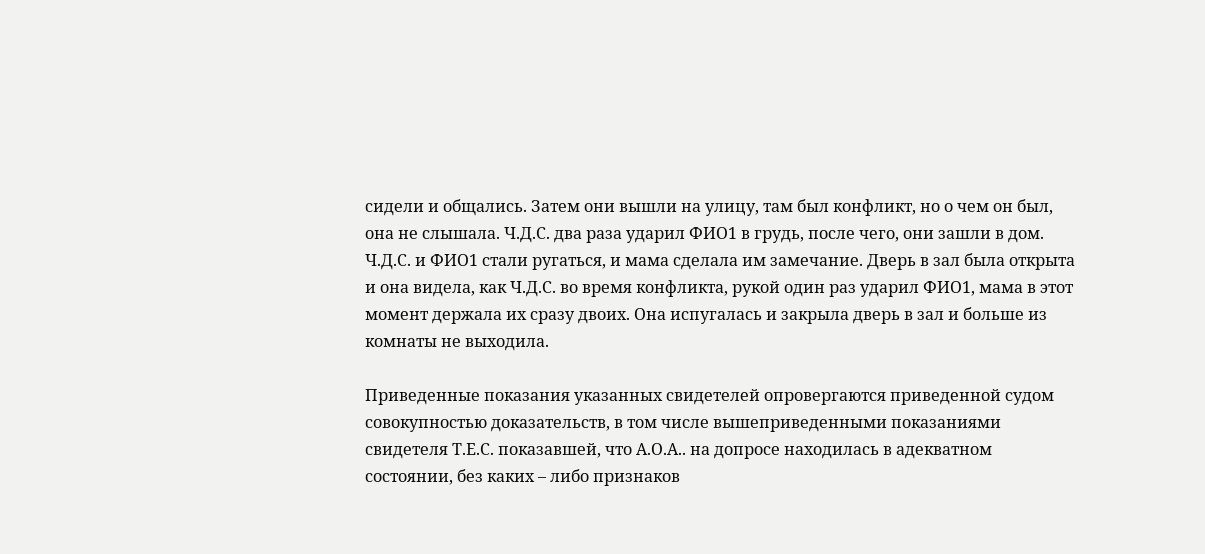сидели и общались. Затем они вышли на улицу, там был конфликт, но о чем он был, она не слышала. Ч.Д.С. два раза ударил ФИО1 в грудь, после чего, они зашли в дом. Ч.Д.С. и ФИО1 стали ругаться, и мама сделала им замечание. Дверь в зал была открыта и она видела, как Ч.Д.С. во время конфликта, рукой один раз ударил ФИО1, мама в этот момент держала их сразу двоих. Она испугалась и закрыла дверь в зал и больше из комнаты не выходила.

Приведенные показания указанных свидетелей опровергаются приведенной судом совокупностью доказательств, в том числе вышеприведенными показаниями свидетеля Т.Е.С. показавшей, что А.О.А.. на допросе находилась в адекватном состоянии, без каких – либо признаков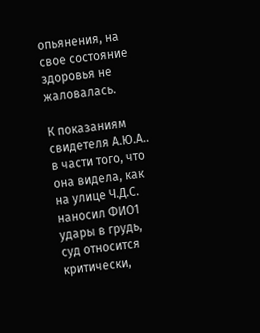опьянения, на свое состояние здоровья не жаловалась.

К показаниям свидетеля А.Ю.А.. в части того, что она видела, как на улице Ч.Д.С. наносил ФИО1 удары в грудь, суд относится критически,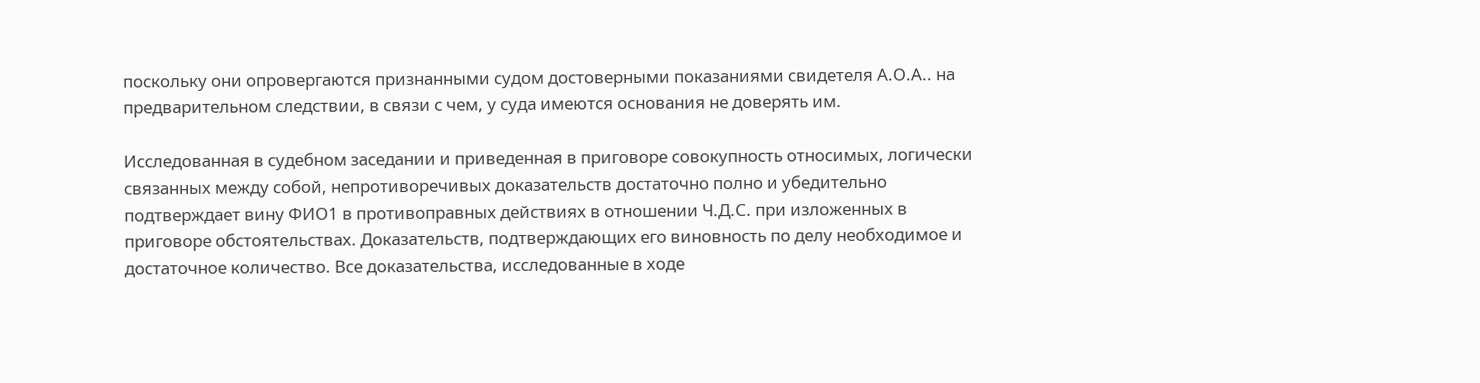поскольку они опровергаются признанными судом достоверными показаниями свидетеля А.О.А.. на предварительном следствии, в связи с чем, у суда имеются основания не доверять им.

Исследованная в судебном заседании и приведенная в приговоре совокупность относимых, логически связанных между собой, непротиворечивых доказательств достаточно полно и убедительно подтверждает вину ФИО1 в противоправных действиях в отношении Ч.Д.С. при изложенных в приговоре обстоятельствах. Доказательств, подтверждающих его виновность по делу необходимое и достаточное количество. Все доказательства, исследованные в ходе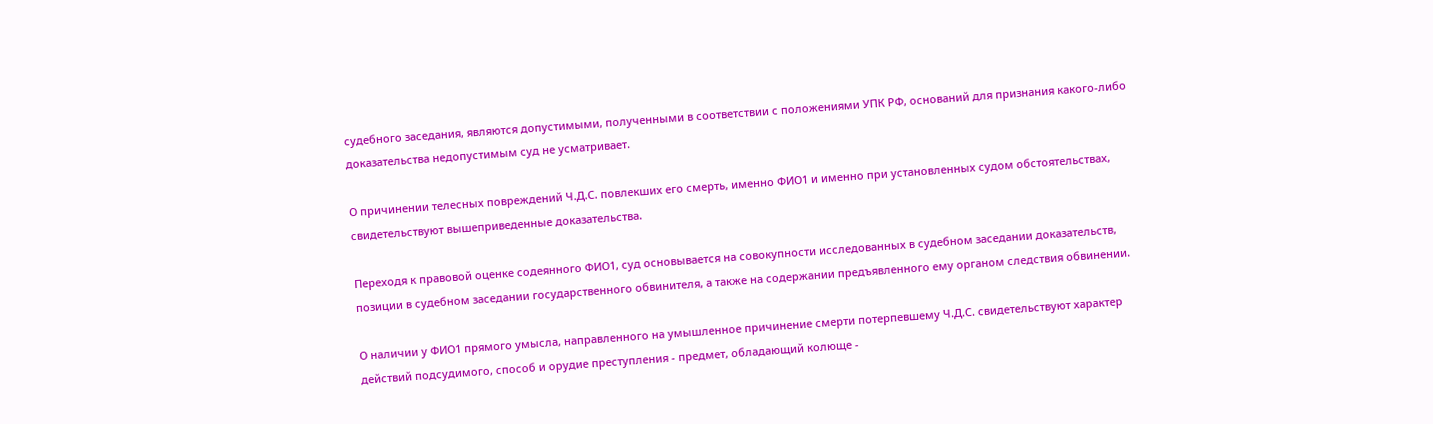судебного заседания, являются допустимыми, полученными в соответствии с положениями УПК РФ, оснований для признания какого-либо доказательства недопустимым суд не усматривает.

О причинении телесных повреждений Ч.Д.С. повлекших его смерть, именно ФИО1 и именно при установленных судом обстоятельствах, свидетельствуют вышеприведенные доказательства.

Переходя к правовой оценке содеянного ФИО1, суд основывается на совокупности исследованных в судебном заседании доказательств, позиции в судебном заседании государственного обвинителя, а также на содержании предъявленного ему органом следствия обвинении.

О наличии у ФИО1 прямого умысла, направленного на умышленное причинение смерти потерпевшему Ч.Д.С. свидетельствуют характер действий подсудимого, способ и орудие преступления - предмет, обладающий колюще -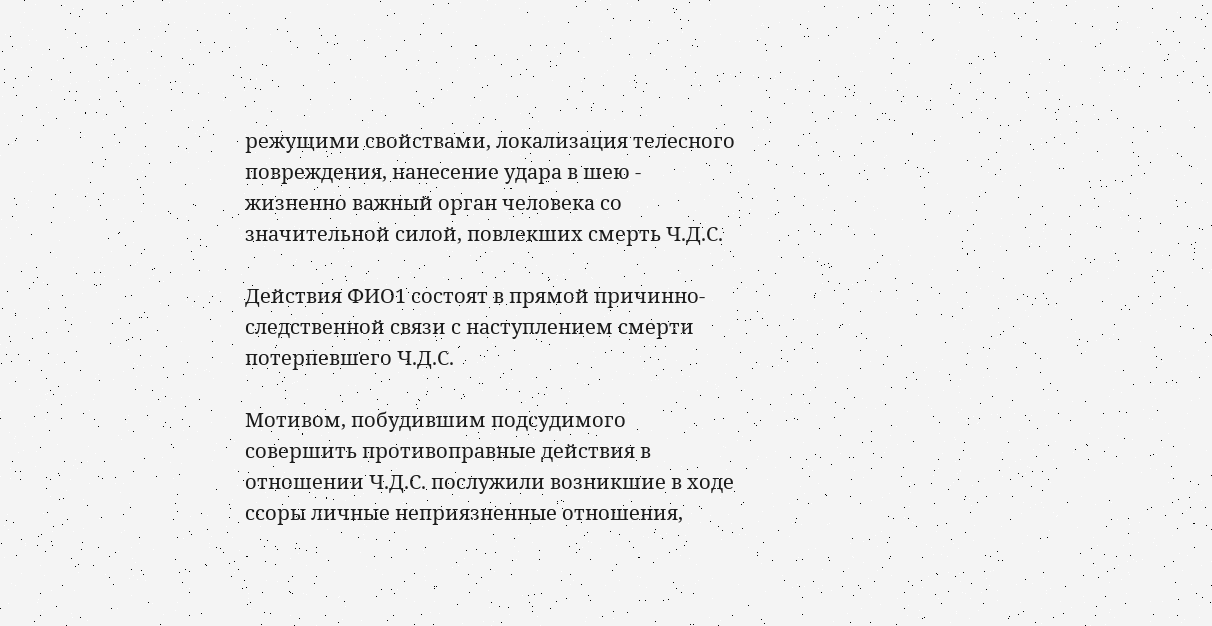режущими свойствами, локализация телесного повреждения, нанесение удара в шею - жизненно важный орган человека со значительной силой, повлекших смерть Ч.Д.С.

Действия ФИО1 состоят в прямой причинно-следственной связи с наступлением смерти потерпевшего Ч.Д.С.

Мотивом, побудившим подсудимого совершить противоправные действия в отношении Ч.Д.С. послужили возникшие в ходе ссоры личные неприязненные отношения,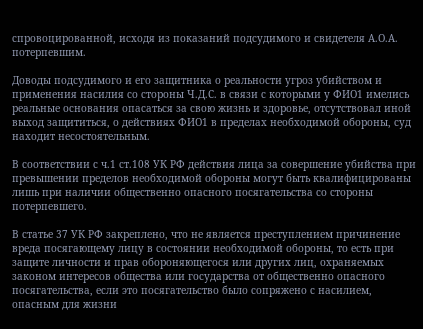спровоцированной, исходя из показаний подсудимого и свидетеля А.О.А. потерпевшим.

Доводы подсудимого и его защитника о реальности угроз убийством и применения насилия со стороны Ч.Д.С. в связи с которыми у ФИО1 имелись реальные основания опасаться за свою жизнь и здоровье, отсутствовал иной выход защититься, о действиях ФИО1 в пределах необходимой обороны, суд находит несостоятельным.

В соответствии с ч.1 ст.108 УК РФ действия лица за совершение убийства при превышении пределов необходимой обороны могут быть квалифицированы лишь при наличии общественно опасного посягательства со стороны потерпевшего.

В статье 37 УК РФ закреплено, что не является преступлением причинение вреда посягающему лицу в состоянии необходимой обороны, то есть при защите личности и прав обороняющегося или других лиц, охраняемых законом интересов общества или государства от общественно опасного посягательства, если это посягательство было сопряжено с насилием, опасным для жизни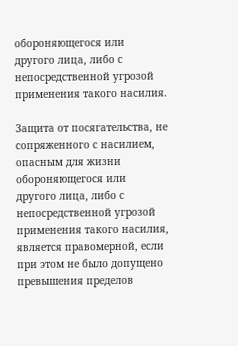обороняющегося или другого лица, либо с непосредственной угрозой применения такого насилия.

Защита от посягательства, не сопряженного с насилием, опасным для жизни обороняющегося или другого лица, либо с непосредственной угрозой применения такого насилия, является правомерной, если при этом не было допущено превышения пределов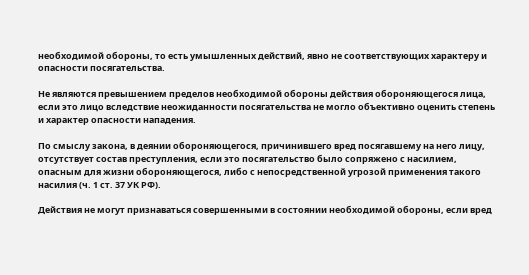необходимой обороны, то есть умышленных действий, явно не соответствующих характеру и опасности посягательства.

Не являются превышением пределов необходимой обороны действия обороняющегося лица, если это лицо вследствие неожиданности посягательства не могло объективно оценить степень и характер опасности нападения.

По смыслу закона, в деянии обороняющегося, причинившего вред посягавшему на него лицу, отсутствует состав преступления, если это посягательство было сопряжено с насилием, опасным для жизни обороняющегося, либо с непосредственной угрозой применения такого насилия (ч. 1 ст. 37 УК РФ).

Действия не могут признаваться совершенными в состоянии необходимой обороны, если вред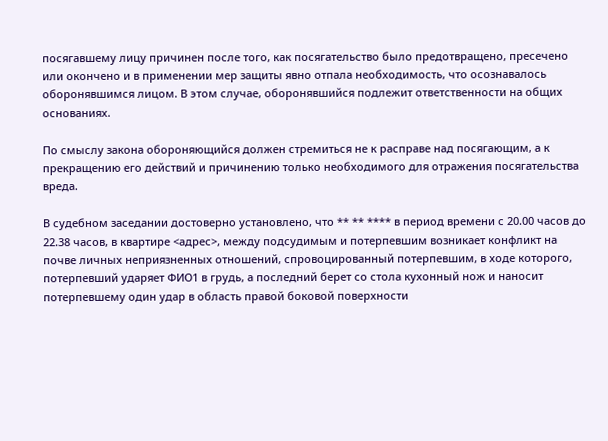посягавшему лицу причинен после того, как посягательство было предотвращено, пресечено или окончено и в применении мер защиты явно отпала необходимость, что осознавалось оборонявшимся лицом. В этом случае, оборонявшийся подлежит ответственности на общих основаниях.

По смыслу закона обороняющийся должен стремиться не к расправе над посягающим, а к прекращению его действий и причинению только необходимого для отражения посягательства вреда.

В судебном заседании достоверно установлено, что ** ** **** в период времени с 20.00 часов до 22.38 часов, в квартире <адрес>, между подсудимым и потерпевшим возникает конфликт на почве личных неприязненных отношений, спровоцированный потерпевшим, в ходе которого, потерпевший ударяет ФИО1 в грудь, а последний берет со стола кухонный нож и наносит потерпевшему один удар в область правой боковой поверхности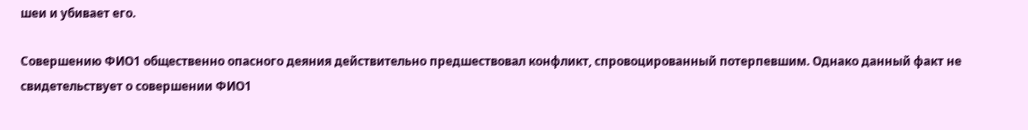шеи и убивает его.

Совершению ФИО1 общественно опасного деяния действительно предшествовал конфликт, спровоцированный потерпевшим. Однако данный факт не свидетельствует о совершении ФИО1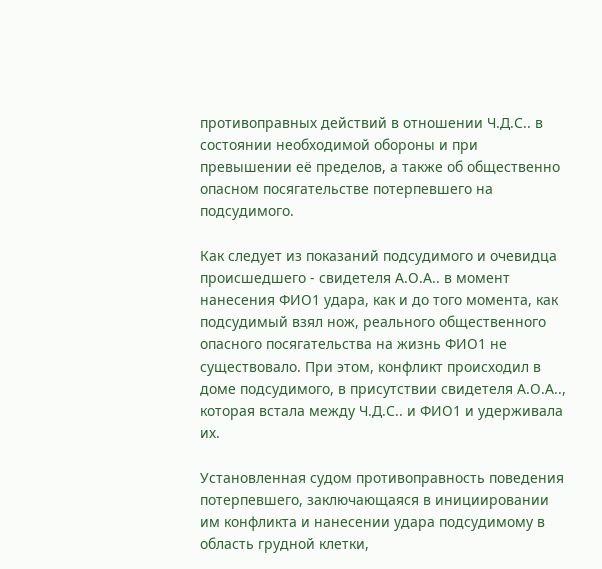противоправных действий в отношении Ч.Д.С.. в состоянии необходимой обороны и при превышении её пределов, а также об общественно опасном посягательстве потерпевшего на подсудимого.

Как следует из показаний подсудимого и очевидца происшедшего - свидетеля А.О.А.. в момент нанесения ФИО1 удара, как и до того момента, как подсудимый взял нож, реального общественного опасного посягательства на жизнь ФИО1 не существовало. При этом, конфликт происходил в доме подсудимого, в присутствии свидетеля А.О.А.., которая встала между Ч.Д.С.. и ФИО1 и удерживала их.

Установленная судом противоправность поведения потерпевшего, заключающаяся в инициировании им конфликта и нанесении удара подсудимому в область грудной клетки,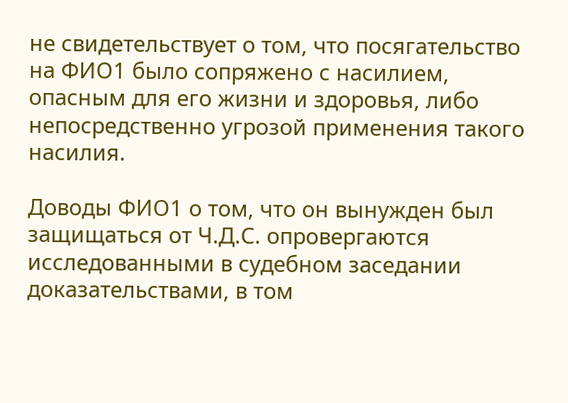не свидетельствует о том, что посягательство на ФИО1 было сопряжено с насилием, опасным для его жизни и здоровья, либо непосредственно угрозой применения такого насилия.

Доводы ФИО1 о том, что он вынужден был защищаться от Ч.Д.С. опровергаются исследованными в судебном заседании доказательствами, в том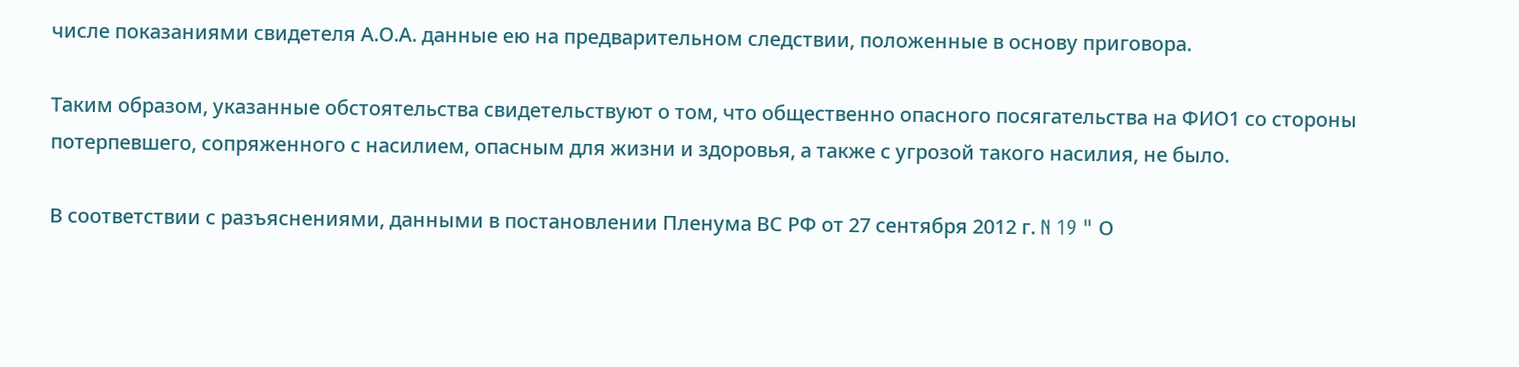числе показаниями свидетеля А.О.А. данные ею на предварительном следствии, положенные в основу приговора.

Таким образом, указанные обстоятельства свидетельствуют о том, что общественно опасного посягательства на ФИО1 со стороны потерпевшего, сопряженного с насилием, опасным для жизни и здоровья, а также с угрозой такого насилия, не было.

В соответствии с разъяснениями, данными в постановлении Пленума ВС РФ от 27 сентября 2012 г. N 19 " О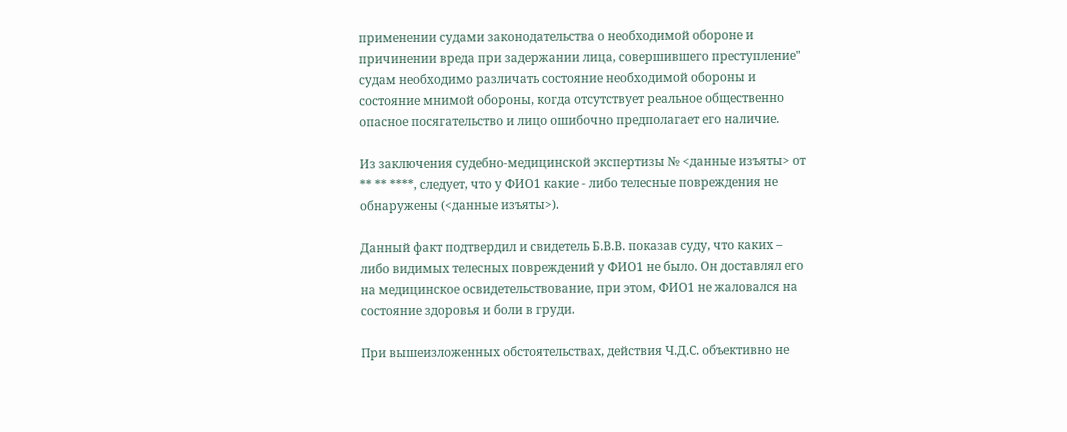применении судами законодательства о необходимой обороне и причинении вреда при задержании лица, совершившего преступление" судам необходимо различать состояние необходимой обороны и состояние мнимой обороны, когда отсутствует реальное общественно опасное посягательство и лицо ошибочно предполагает его наличие.

Из заключения судебно-медицинской экспертизы № <данные изъяты> от ** ** ****, следует, что у ФИО1 какие - либо телесные повреждения не обнаружены (<данные изъяты>).

Данный факт подтвердил и свидетель Б.В.В. показав суду, что каких – либо видимых телесных повреждений у ФИО1 не было. Он доставлял его на медицинское освидетельствование, при этом, ФИО1 не жаловался на состояние здоровья и боли в груди.

При вышеизложенных обстоятельствах, действия Ч.Д.С. объективно не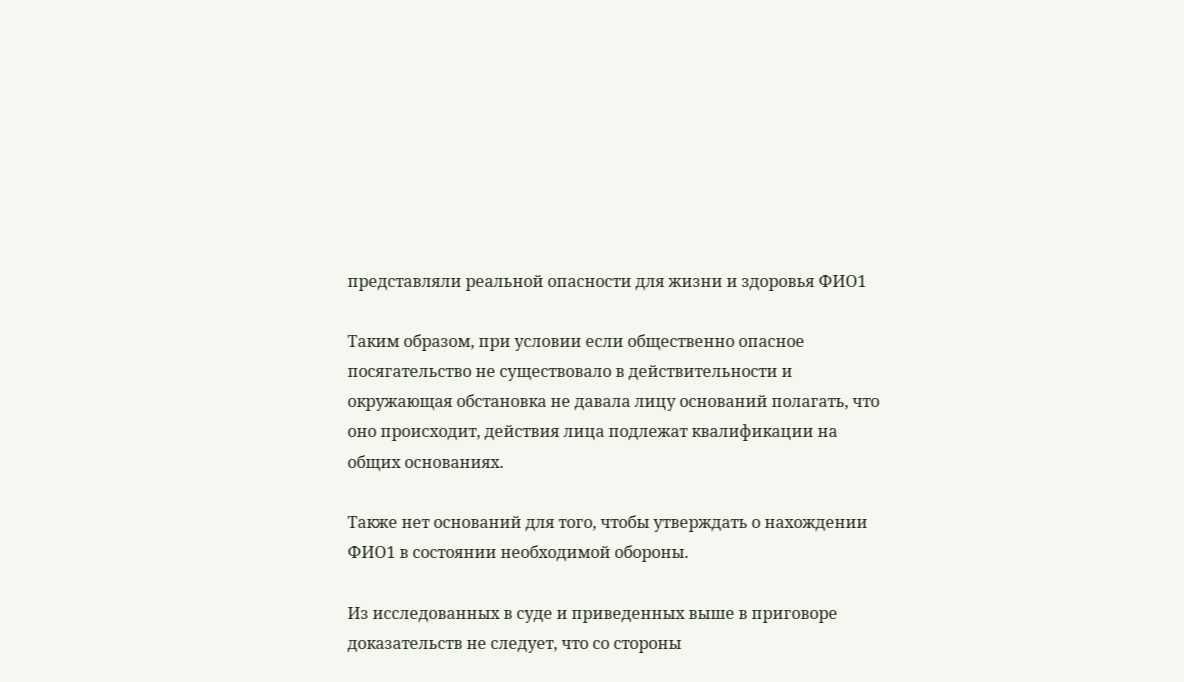представляли реальной опасности для жизни и здоровья ФИО1

Таким образом, при условии если общественно опасное посягательство не существовало в действительности и окружающая обстановка не давала лицу оснований полагать, что оно происходит, действия лица подлежат квалификации на общих основаниях.

Также нет оснований для того, чтобы утверждать о нахождении ФИО1 в состоянии необходимой обороны.

Из исследованных в суде и приведенных выше в приговоре доказательств не следует, что со стороны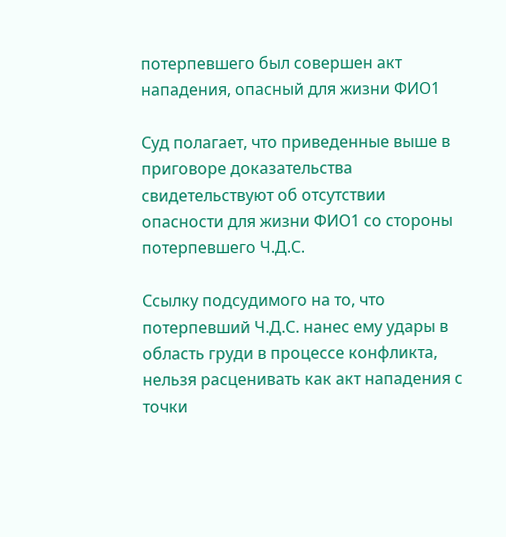потерпевшего был совершен акт нападения, опасный для жизни ФИО1

Суд полагает, что приведенные выше в приговоре доказательства свидетельствуют об отсутствии опасности для жизни ФИО1 со стороны потерпевшего Ч.Д.С.

Ссылку подсудимого на то, что потерпевший Ч.Д.С. нанес ему удары в область груди в процессе конфликта, нельзя расценивать как акт нападения с точки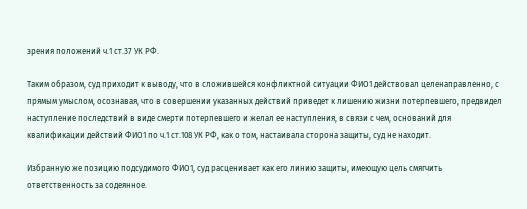зрения положений ч.1 ст.37 УК РФ.

Таким образом, суд приходит к выводу, что в сложившейся конфликтной ситуации ФИО1 действовал целенаправленно, с прямым умыслом, осознавая, что в совершении указанных действий приведет к лишению жизни потерпевшего, предвидел наступление последствий в виде смерти потерпевшего и желал ее наступления, в связи с чем, оснований для квалификации действий ФИО1 по ч.1 ст.108 УК РФ, как о том, настаивала сторона защиты, суд не находит.

Избранную же позицию подсудимого ФИО1, суд расценивает как его линию защиты, имеющую цель смягчить ответственность за содеянное.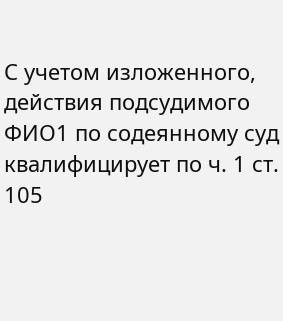С учетом изложенного, действия подсудимого ФИО1 по содеянному суд квалифицирует по ч. 1 ст. 105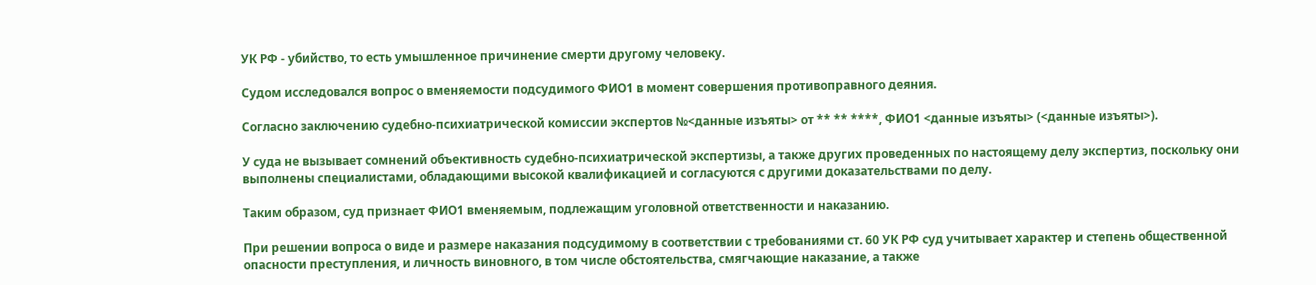УК РФ - убийство, то есть умышленное причинение смерти другому человеку.

Судом исследовался вопрос о вменяемости подсудимого ФИО1 в момент совершения противоправного деяния.

Согласно заключению судебно-психиатрической комиссии экспертов №<данные изъяты> от ** ** ****, ФИО1 <данные изъяты> (<данные изъяты>).

У суда не вызывает сомнений объективность судебно-психиатрической экспертизы, а также других проведенных по настоящему делу экспертиз, поскольку они выполнены специалистами, обладающими высокой квалификацией и согласуются с другими доказательствами по делу.

Таким образом, суд признает ФИО1 вменяемым, подлежащим уголовной ответственности и наказанию.

При решении вопроса о виде и размере наказания подсудимому в соответствии с требованиями ст. 60 УК РФ суд учитывает характер и степень общественной опасности преступления, и личность виновного, в том числе обстоятельства, смягчающие наказание, а также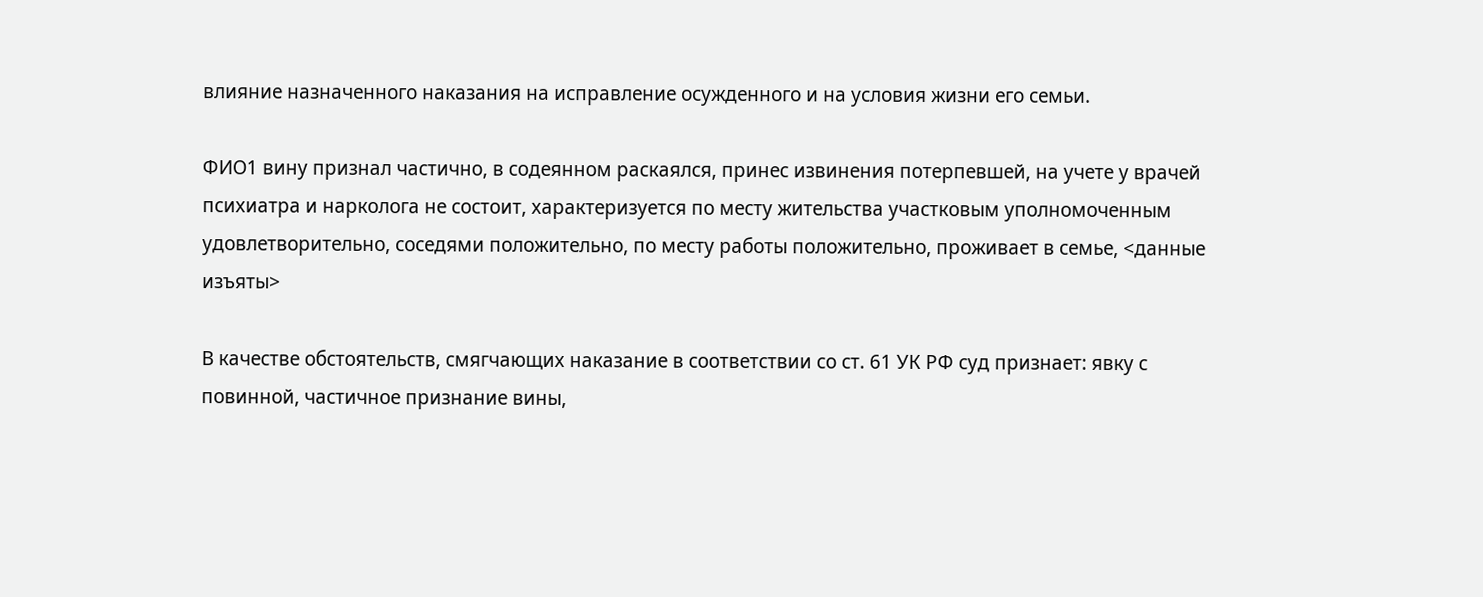влияние назначенного наказания на исправление осужденного и на условия жизни его семьи.

ФИО1 вину признал частично, в содеянном раскаялся, принес извинения потерпевшей, на учете у врачей психиатра и нарколога не состоит, характеризуется по месту жительства участковым уполномоченным удовлетворительно, соседями положительно, по месту работы положительно, проживает в семье, <данные изъяты>

В качестве обстоятельств, смягчающих наказание в соответствии со ст. 61 УК РФ суд признает: явку с повинной, частичное признание вины,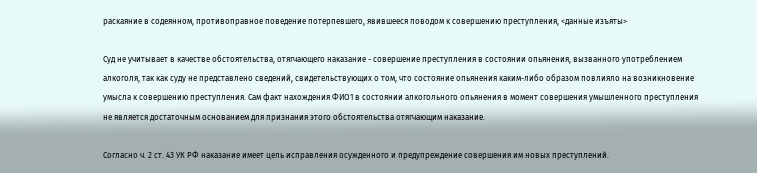раскаяние в содеянном, противоправное поведение потерпевшего, явившееся поводом к совершению преступления, <данные изъяты>

Суд не учитывает в качестве обстоятельства, отягчающего наказание - совершение преступления в состоянии опьянения, вызванного употреблением алкоголя, так как суду не представлено сведений, свидетельствующих о том, что состояние опьянения каким-либо образом повлияло на возникновение умысла к совершению преступления. Сам факт нахождения ФИО1 в состоянии алкогольного опьянения в момент совершения умышленного преступления не является достаточным основанием для признания этого обстоятельства отягчающим наказание.

Согласно ч. 2 ст. 43 УК РФ наказание имеет цель исправления осужденного и предупреждение совершения им новых преступлений.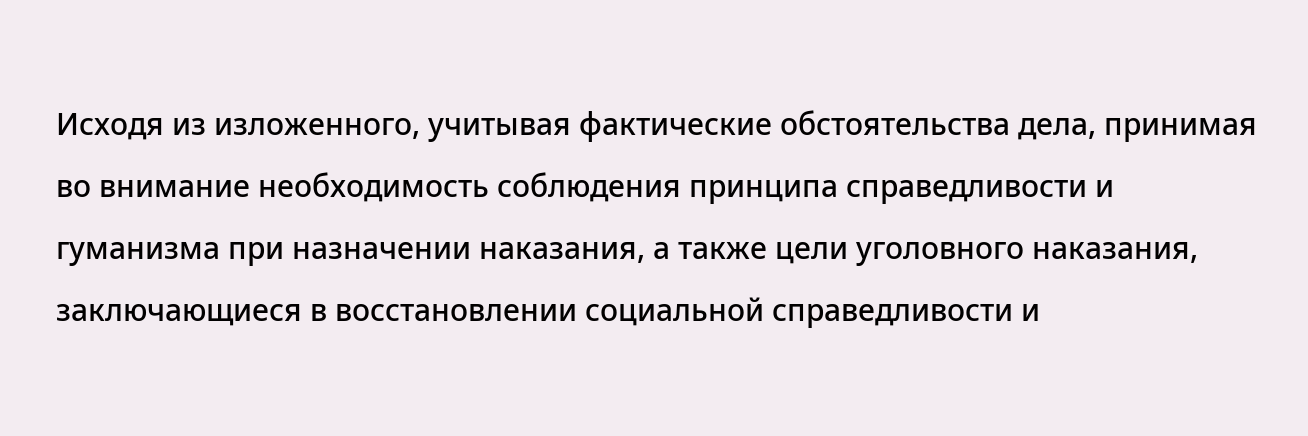Исходя из изложенного, учитывая фактические обстоятельства дела, принимая во внимание необходимость соблюдения принципа справедливости и гуманизма при назначении наказания, а также цели уголовного наказания, заключающиеся в восстановлении социальной справедливости и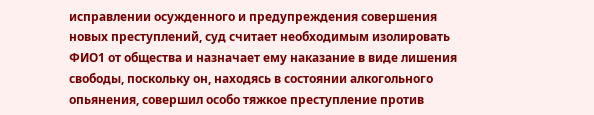исправлении осужденного и предупреждения совершения новых преступлений, суд считает необходимым изолировать ФИО1 от общества и назначает ему наказание в виде лишения свободы, поскольку он, находясь в состоянии алкогольного опьянения, совершил особо тяжкое преступление против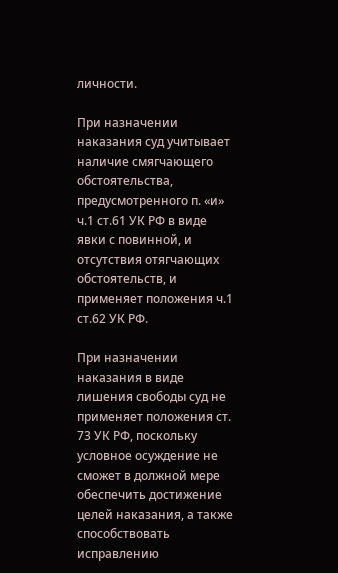личности.

При назначении наказания суд учитывает наличие смягчающего обстоятельства, предусмотренного п. «и» ч.1 ст.61 УК РФ в виде явки с повинной, и отсутствия отягчающих обстоятельств, и применяет положения ч.1 ст.62 УК РФ.

При назначении наказания в виде лишения свободы суд не применяет положения ст. 73 УК РФ, поскольку условное осуждение не сможет в должной мере обеспечить достижение целей наказания, а также способствовать исправлению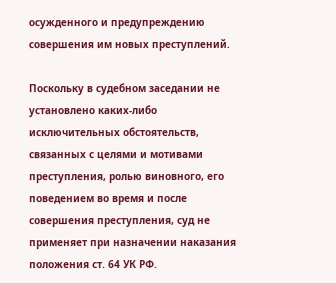осужденного и предупреждению совершения им новых преступлений.

Поскольку в судебном заседании не установлено каких-либо исключительных обстоятельств, связанных с целями и мотивами преступления, ролью виновного, его поведением во время и после совершения преступления, суд не применяет при назначении наказания положения ст. 64 УК РФ.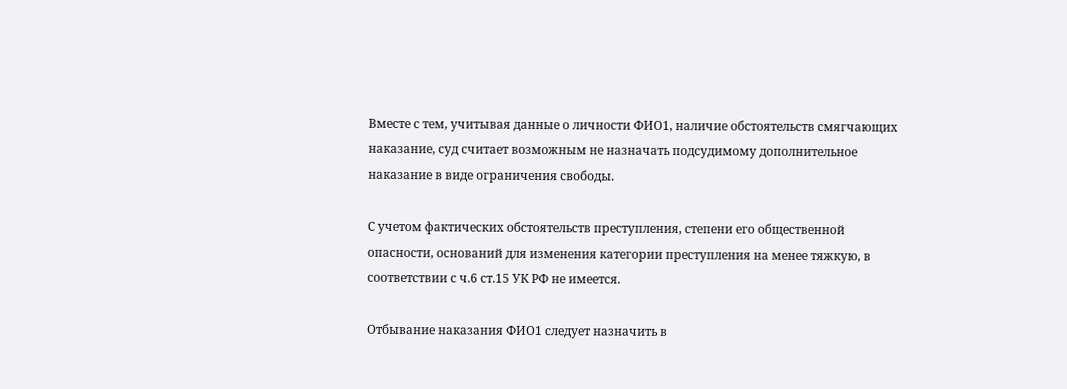Вместе с тем, учитывая данные о личности ФИО1, наличие обстоятельств смягчающих наказание, суд считает возможным не назначать подсудимому дополнительное наказание в виде ограничения свободы.

С учетом фактических обстоятельств преступления, степени его общественной опасности, оснований для изменения категории преступления на менее тяжкую, в соответствии с ч.6 ст.15 УК РФ не имеется.

Отбывание наказания ФИО1 следует назначить в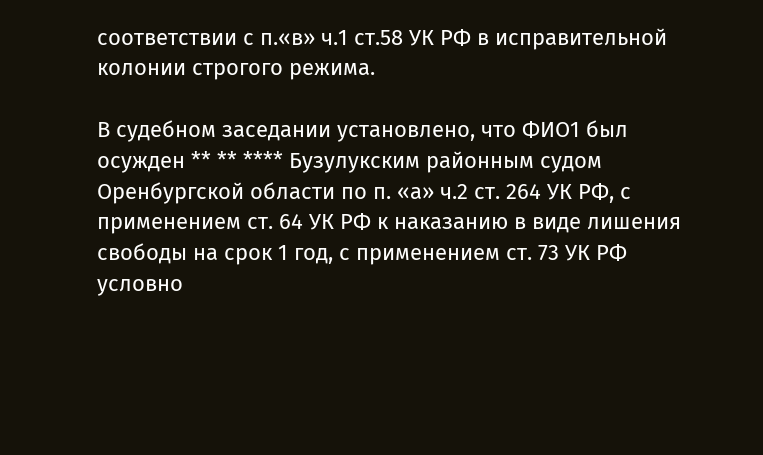соответствии с п.«в» ч.1 ст.58 УК РФ в исправительной колонии строгого режима.

В судебном заседании установлено, что ФИО1 был осужден ** ** **** Бузулукским районным судом Оренбургской области по п. «а» ч.2 ст. 264 УК РФ, с применением ст. 64 УК РФ к наказанию в виде лишения свободы на срок 1 год, с применением ст. 73 УК РФ условно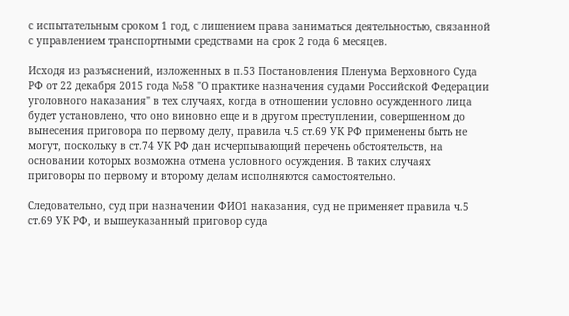с испытательным сроком 1 год, с лишением права заниматься деятельностью, связанной с управлением транспортными средствами на срок 2 года 6 месяцев.

Исходя из разъяснений, изложенных в п.53 Постановления Пленума Верховного Суда РФ от 22 декабря 2015 года №58 "О практике назначения судами Российской Федерации уголовного наказания" в тех случаях, когда в отношении условно осужденного лица будет установлено, что оно виновно еще и в другом преступлении, совершенном до вынесения приговора по первому делу, правила ч.5 ст.69 УК РФ применены быть не могут, поскольку в ст.74 УК РФ дан исчерпывающий перечень обстоятельств, на основании которых возможна отмена условного осуждения. В таких случаях приговоры по первому и второму делам исполняются самостоятельно.

Следовательно, суд при назначении ФИО1 наказания, суд не применяет правила ч.5 ст.69 УК РФ, и вышеуказанный приговор суда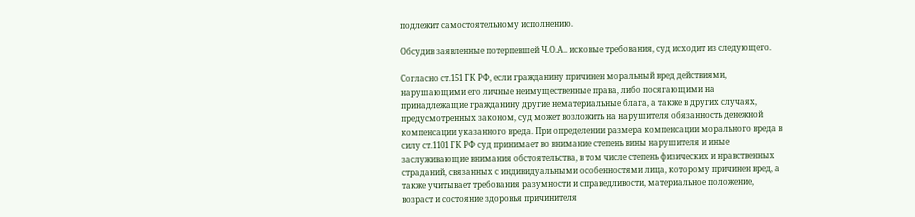подлежит самостоятельному исполнению.

Обсудив заявленные потерпевшей Ч.О.А.. исковые требования, суд исходит из следующего.

Согласно ст.151 ГК РФ, если гражданину причинен моральный вред действиями, нарушающими его личные неимущественные права, либо посягающими на принадлежащие гражданину другие нематериальные блага, а также в других случаях, предусмотренных законом, суд может возложить на нарушителя обязанность денежной компенсации указанного вреда. При определении размера компенсации морального вреда в силу ст.1101 ГК РФ суд принимает во внимание степень вины нарушителя и иные заслуживающие внимания обстоятельства, в том числе степень физических и нравственных страданий, связанных с индивидуальными особенностями лица, которому причинен вред, а также учитывает требования разумности и справедливости, материальное положение, возраст и состояние здоровья причинителя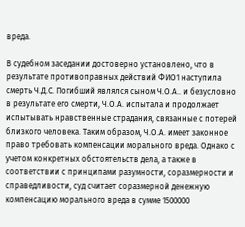вреда.

В судебном заседании достоверно установлено, что в результате противоправных действий ФИО1 наступила смерть Ч.Д.С. Погибший являлся сыном Ч.О.А.. и безусловно в результате его смерти, Ч.О.А. испытала и продолжает испытывать нравственные страдания, связанные с потерей близкого человека. Таким образом, Ч.О.А. имеет законное право требовать компенсации морального вреда. Однако с учетом конкретных обстоятельств дела, а также в соответствии с принципами разумности, соразмерности и справедливости, суд считает соразмерной денежную компенсацию морального вреда в сумме 1500000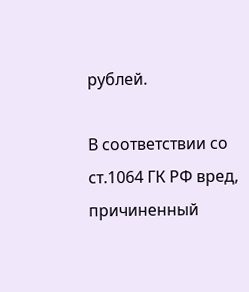рублей.

В соответствии со ст.1064 ГК РФ вред, причиненный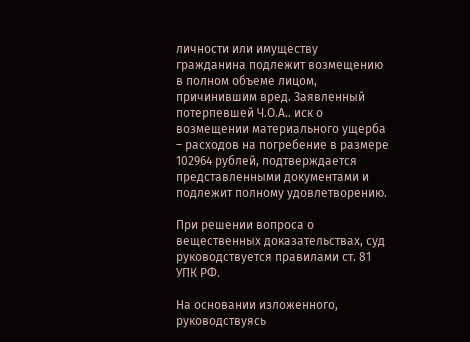личности или имуществу гражданина подлежит возмещению в полном объеме лицом, причинившим вред. Заявленный потерпевшей Ч.О.А.. иск о возмещении материального ущерба – расходов на погребение в размере 102964 рублей, подтверждается представленными документами и подлежит полному удовлетворению.

При решении вопроса о вещественных доказательствах, суд руководствуется правилами ст. 81 УПК РФ.

На основании изложенного, руководствуясь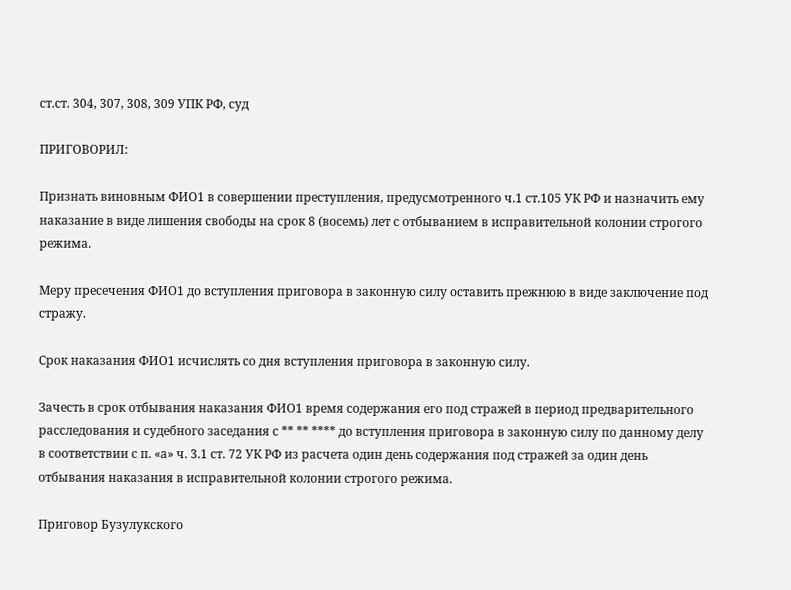ст.ст. 304, 307, 308, 309 УПК РФ, суд

ПРИГОВОРИЛ:

Признать виновным ФИО1 в совершении преступления, предусмотренного ч.1 ст.105 УК РФ и назначить ему наказание в виде лишения свободы на срок 8 (восемь) лет с отбыванием в исправительной колонии строгого режима.

Меру пресечения ФИО1 до вступления приговора в законную силу оставить прежнюю в виде заключение под стражу.

Срок наказания ФИО1 исчислять со дня вступления приговора в законную силу.

Зачесть в срок отбывания наказания ФИО1 время содержания его под стражей в период предварительного расследования и судебного заседания с ** ** **** до вступления приговора в законную силу по данному делу в соответствии с п. «а» ч. 3.1 ст. 72 УК РФ из расчета один день содержания под стражей за один день отбывания наказания в исправительной колонии строгого режима.

Приговор Бузулукского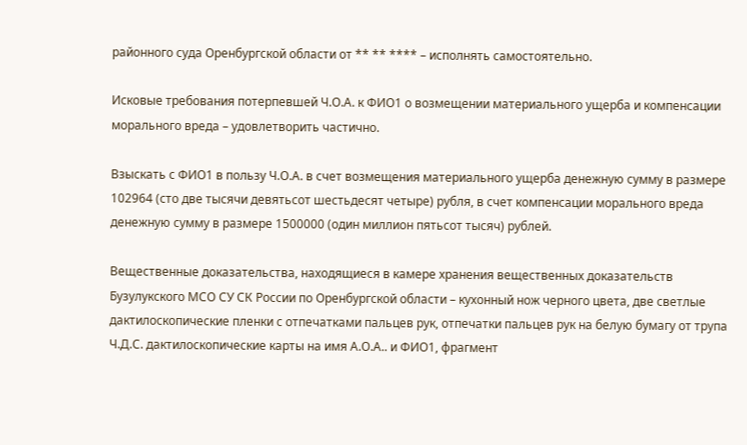районного суда Оренбургской области от ** ** **** – исполнять самостоятельно.

Исковые требования потерпевшей Ч.О.А. к ФИО1 о возмещении материального ущерба и компенсации морального вреда – удовлетворить частично.

Взыскать с ФИО1 в пользу Ч.О.А. в счет возмещения материального ущерба денежную сумму в размере 102964 (сто две тысячи девятьсот шестьдесят четыре) рубля, в счет компенсации морального вреда денежную сумму в размере 1500000 (один миллион пятьсот тысяч) рублей.

Вещественные доказательства, находящиеся в камере хранения вещественных доказательств Бузулукского МСО СУ СК России по Оренбургской области – кухонный нож черного цвета, две светлые дактилоскопические пленки с отпечатками пальцев рук, отпечатки пальцев рук на белую бумагу от трупа Ч.Д.С. дактилоскопические карты на имя А.О.А.. и ФИО1, фрагмент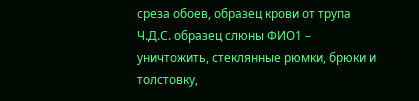среза обоев, образец крови от трупа Ч.Д.С. образец слюны ФИО1 – уничтожить, стеклянные рюмки, брюки и толстовку,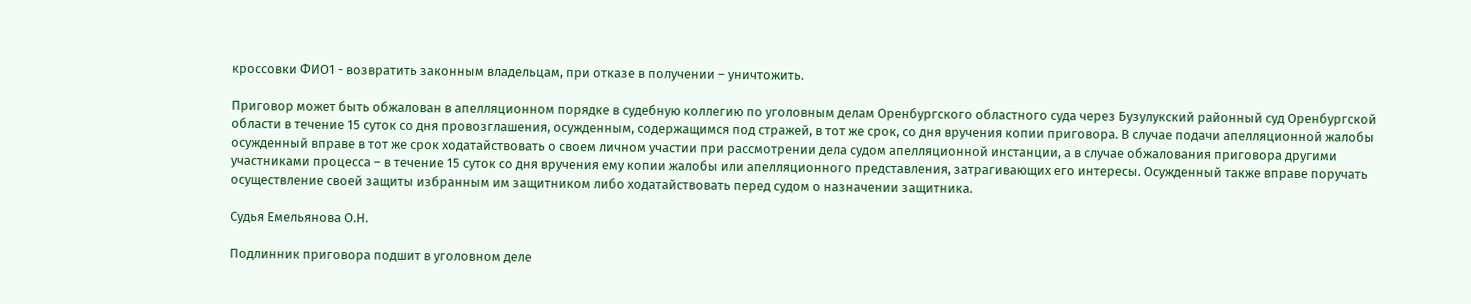кроссовки ФИО1 - возвратить законным владельцам, при отказе в получении – уничтожить.

Приговор может быть обжалован в апелляционном порядке в судебную коллегию по уголовным делам Оренбургского областного суда через Бузулукский районный суд Оренбургской области в течение 15 суток со дня провозглашения, осужденным, содержащимся под стражей, в тот же срок, со дня вручения копии приговора. В случае подачи апелляционной жалобы осужденный вправе в тот же срок ходатайствовать о своем личном участии при рассмотрении дела судом апелляционной инстанции, а в случае обжалования приговора другими участниками процесса – в течение 15 суток со дня вручения ему копии жалобы или апелляционного представления, затрагивающих его интересы. Осужденный также вправе поручать осуществление своей защиты избранным им защитником либо ходатайствовать перед судом о назначении защитника.

Судья Емельянова О.Н.

Подлинник приговора подшит в уголовном деле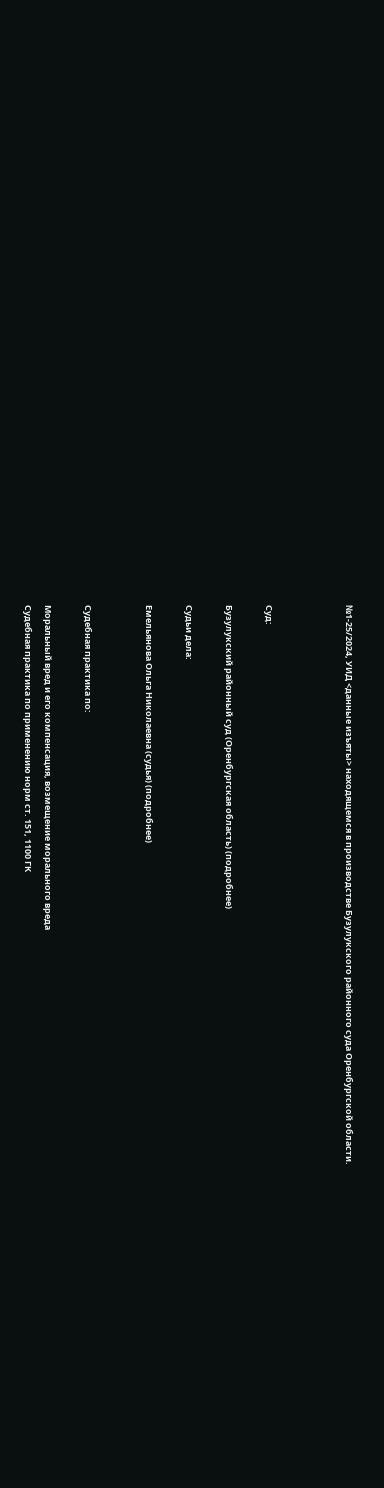№1-25/2024, УИД <данные изъяты> находящемся в производстве Бузулукского районного суда Оренбургской области.



Суд:

Бузулукский районный суд (Оренбургская область) (подробнее)

Судьи дела:

Емельянова Ольга Николаевна (судья) (подробнее)


Судебная практика по:

Моральный вред и его компенсация, возмещение морального вреда
Судебная практика по применению норм ст. 151, 1100 ГК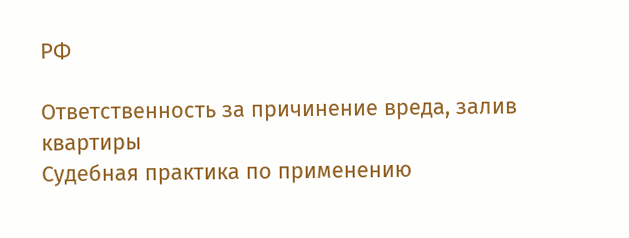РФ

Ответственность за причинение вреда, залив квартиры
Судебная практика по применению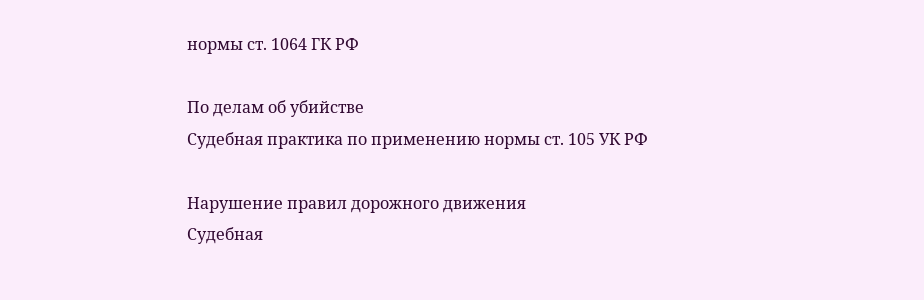нормы ст. 1064 ГК РФ

По делам об убийстве
Судебная практика по применению нормы ст. 105 УК РФ

Нарушение правил дорожного движения
Судебная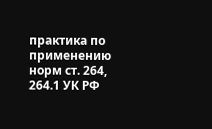практика по применению норм ст. 264, 264.1 УК РФ